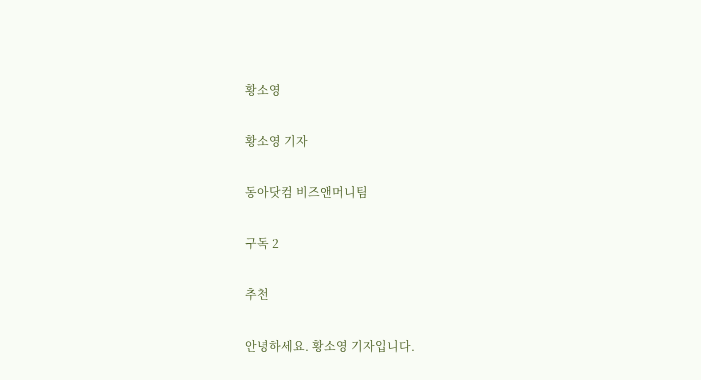황소영

황소영 기자

동아닷컴 비즈앤머니팀

구독 2

추천

안녕하세요. 황소영 기자입니다.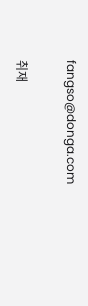fangso@donga.com

취재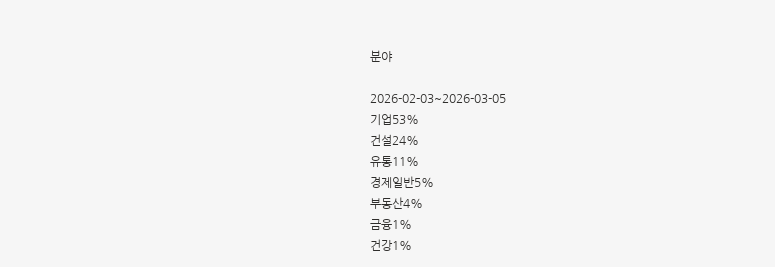분야

2026-02-03~2026-03-05
기업53%
건설24%
유통11%
경제일반5%
부동산4%
금융1%
건강1%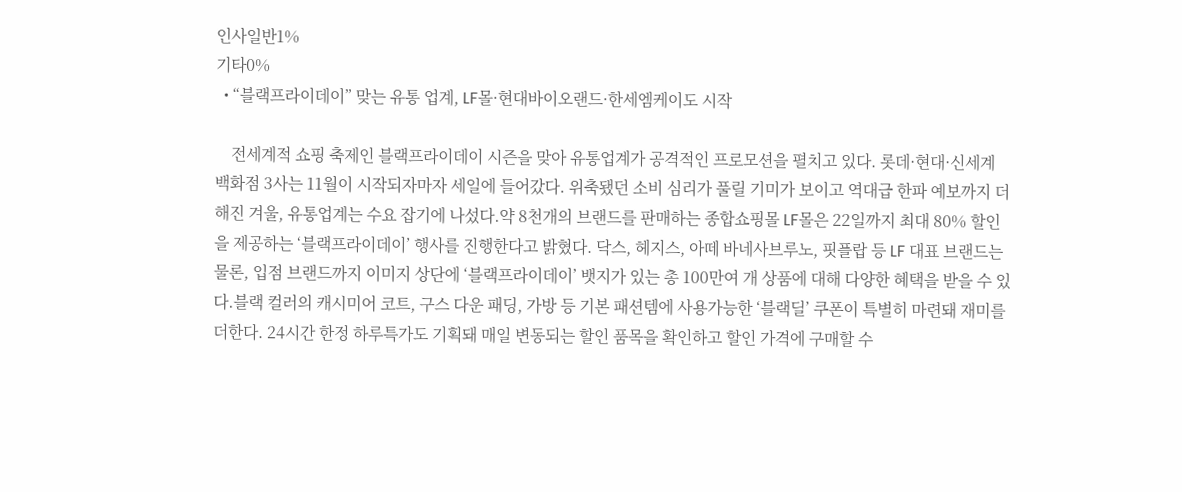인사일반1%
기타0%
  • “블랙프라이데이” 맞는 유통 업계, LF몰·현대바이오랜드·한세엠케이도 시작

    전세계적 쇼핑 축제인 블랙프라이데이 시즌을 맞아 유통업계가 공격적인 프로모션을 펼치고 있다. 롯데·현대·신세계 백화점 3사는 11월이 시작되자마자 세일에 들어갔다. 위축됐던 소비 심리가 풀릴 기미가 보이고 역대급 한파 예보까지 더해진 겨울, 유통업계는 수요 잡기에 나섰다.약 8천개의 브랜드를 판매하는 종합쇼핑몰 LF몰은 22일까지 최대 80% 할인을 제공하는 ‘블랙프라이데이’ 행사를 진행한다고 밝혔다. 닥스, 헤지스, 아떼 바네사브루노, 핏플랍 등 LF 대표 브랜드는 물론, 입점 브랜드까지 이미지 상단에 ‘블랙프라이데이’ 뱃지가 있는 총 100만여 개 상품에 대해 다양한 혜택을 받을 수 있다.블랙 컬러의 캐시미어 코트, 구스 다운 패딩, 가방 등 기본 패션템에 사용가능한 ‘블랙딜’ 쿠폰이 특별히 마련돼 재미를 더한다. 24시간 한정 하루특가도 기획돼 매일 변동되는 할인 품목을 확인하고 할인 가격에 구매할 수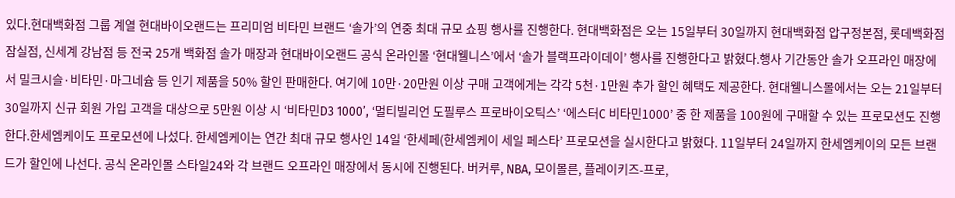있다.현대백화점 그룹 계열 현대바이오랜드는 프리미엄 비타민 브랜드 ‘솔가’의 연중 최대 규모 쇼핑 행사를 진행한다. 현대백화점은 오는 15일부터 30일까지 현대백화점 압구정본점, 롯데백화점 잠실점, 신세계 강남점 등 전국 25개 백화점 솔가 매장과 현대바이오랜드 공식 온라인몰 ‘현대웰니스’에서 ‘솔가 블랙프라이데이’ 행사를 진행한다고 밝혔다.행사 기간동안 솔가 오프라인 매장에서 밀크시슬·비타민·마그네슘 등 인기 제품을 50% 할인 판매한다. 여기에 10만·20만원 이상 구매 고객에게는 각각 5천·1만원 추가 할인 혜택도 제공한다. 현대웰니스몰에서는 오는 21일부터 30일까지 신규 회원 가입 고객을 대상으로 5만원 이상 시 ‘비타민D3 1000’, ‘멀티빌리언 도필루스 프로바이오틱스’ ‘에스터C 비타민1000’ 중 한 제품을 100원에 구매할 수 있는 프로모션도 진행한다.한세엠케이도 프로모션에 나섰다. 한세엠케이는 연간 최대 규모 행사인 14일 ‘한세페(한세엠케이 세일 페스타’ 프로모션을 실시한다고 밝혔다. 11일부터 24일까지 한세엠케이의 모든 브랜드가 할인에 나선다. 공식 온라인몰 스타일24와 각 브랜드 오프라인 매장에서 동시에 진행된다. 버커루, NBA, 모이몰른, 플레이키즈-프로,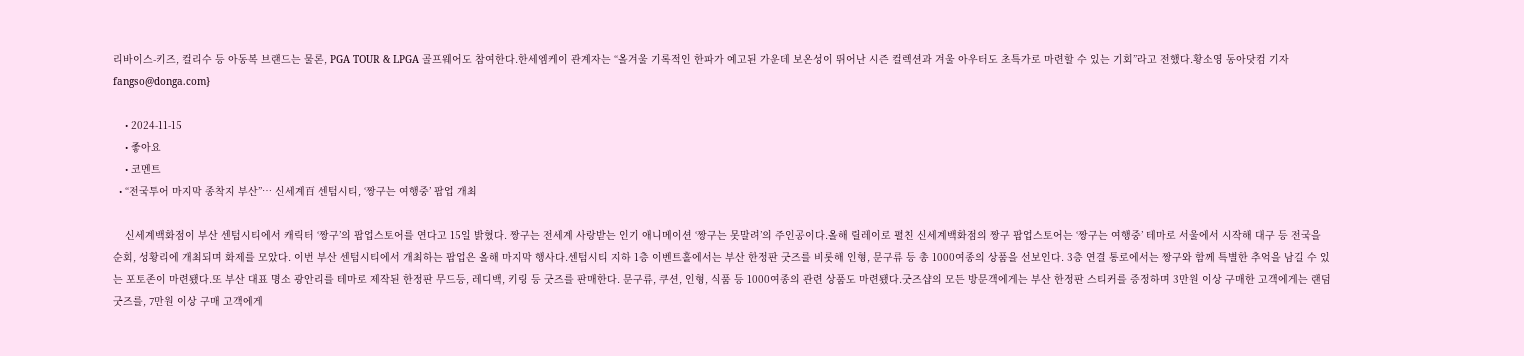리바이스-키즈, 컬리수 등 아동복 브랜드는 물론, PGA TOUR & LPGA 골프웨어도 참여한다.한세엠케이 관계자는 “올겨울 기록적인 한파가 예고된 가운데 보온성이 뛰어난 시즌 컬렉션과 겨울 아우터도 초특가로 마련할 수 있는 기회”라고 전했다.황소영 동아닷컴 기자 fangso@donga.com}

    • 2024-11-15
    • 좋아요
    • 코멘트
  • “전국투어 마지막 종착지 부산”… 신세계百 센텀시티, ‘짱구는 여행중’ 팝업 개최

    신세계백화점이 부산 센텀시티에서 캐릭터 ‘짱구’의 팝업스토어를 연다고 15일 밝혔다. 짱구는 전세계 사랑받는 인기 애니메이션 ‘짱구는 못말려’의 주인공이다.올해 릴레이로 펼친 신세계백화점의 짱구 팝업스토어는 ‘짱구는 여행중’ 테마로 서울에서 시작해 대구 등 전국을 순회, 성황리에 개최되며 화제를 모았다. 이번 부산 센텀시티에서 개최하는 팝업은 올해 마지막 행사다.센텀시티 지하 1층 이벤트홀에서는 부산 한정판 굿즈를 비롯해 인형, 문구류 등 총 1000여종의 상품을 선보인다. 3층 연결 통로에서는 짱구와 함께 특별한 추억을 남길 수 있는 포토존이 마련됐다.또 부산 대표 명소 광안리를 테마로 제작된 한정판 무드등, 레디백, 키링 등 굿즈를 판매한다. 문구류, 쿠션, 인형, 식품 등 1000여종의 관련 상품도 마련됐다.굿즈샵의 모든 방문객에게는 부산 한정판 스티커를 증정하며 3만원 이상 구매한 고객에게는 랜덤 굿즈를, 7만원 이상 구매 고객에게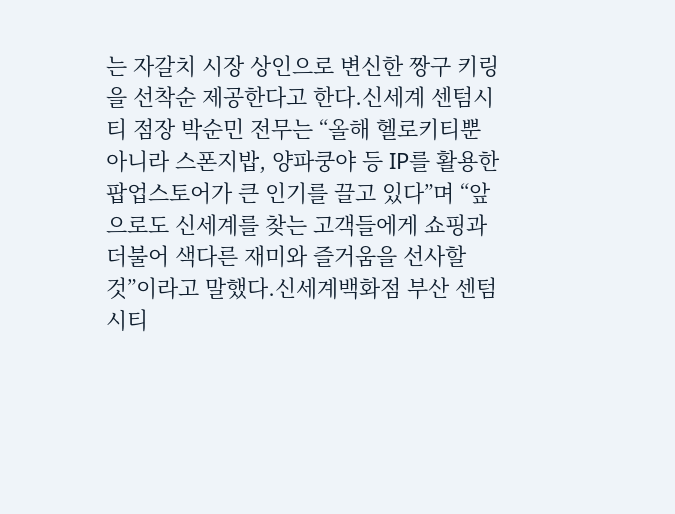는 자갈치 시장 상인으로 변신한 짱구 키링을 선착순 제공한다고 한다.신세계 센텀시티 점장 박순민 전무는 “올해 헬로키티뿐 아니라 스폰지밥, 양파쿵야 등 IP를 활용한 팝업스토어가 큰 인기를 끌고 있다”며 “앞으로도 신세계를 찾는 고객들에게 쇼핑과 더불어 색다른 재미와 즐거움을 선사할 것”이라고 말했다.신세계백화점 부산 센텀시티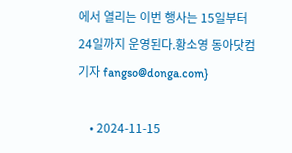에서 열리는 이번 행사는 15일부터 24일까지 운영된다.황소영 동아닷컴 기자 fangso@donga.com}

    • 2024-11-15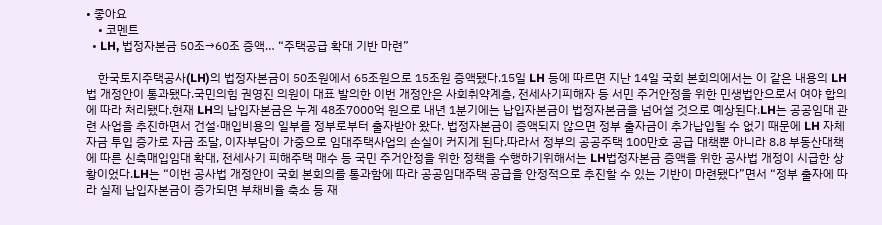• 좋아요
    • 코멘트
  • LH, 법정자본금 50조→60조 증액… “주택공급 확대 기반 마련”

    한국토지주택공사(LH)의 법정자본금이 50조원에서 65조원으로 15조원 증액됐다.15일 LH 등에 따르면 지난 14일 국회 본회의에서는 이 같은 내용의 LH법 개정안이 통과됐다.국민의힘 권영진 의원이 대표 발의한 이번 개정안은 사회취약계층, 전세사기피해자 등 서민 주거안정을 위한 민생법안으로서 여야 합의에 따라 처리됐다.현재 LH의 납입자본금은 누계 48조7000억 원으로 내년 1분기에는 납입자본금이 법정자본금을 넘어설 것으로 예상된다.LH는 공공임대 관련 사업을 추진하면서 건설·매입비용의 일부를 정부로부터 출자받아 왔다. 법정자본금이 증액되지 않으면 정부 출자금이 추가납입될 수 없기 때문에 LH 자체자금 투입 증가로 자금 조달, 이자부담이 가중으로 임대주택사업의 손실이 커지게 된다.따라서 정부의 공공주택 100만호 공급 대책뿐 아니라 8.8 부동산대책에 따른 신축매입임대 확대, 전세사기 피해주택 매수 등 국민 주거안정을 위한 정책을 수행하기위해서는 LH법정자본금 증액을 위한 공사법 개정이 시급한 상황이었다.LH는 “이번 공사법 개정안이 국회 본회의를 통과함에 따라 공공임대주택 공급을 안정적으로 추진할 수 있는 기반이 마련됐다”면서 “정부 출자에 따라 실제 납입자본금이 증가되면 부채비율 축소 등 재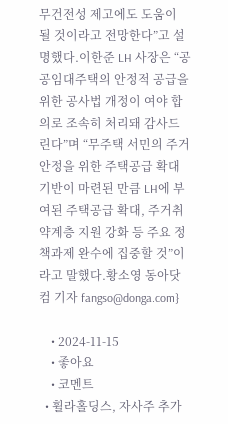무건전성 제고에도 도움이 될 것이라고 전망한다”고 설명했다.이한준 LH 사장은 “공공임대주택의 안정적 공급을 위한 공사법 개정이 여야 합의로 조속히 처리돼 감사드린다”며 “무주택 서민의 주거 안정을 위한 주택공급 확대 기반이 마련된 만큼 LH에 부여된 주택공급 확대, 주거취약계층 지원 강화 등 주요 정책과제 완수에 집중할 것”이라고 말했다.황소영 동아닷컴 기자 fangso@donga.com}

    • 2024-11-15
    • 좋아요
    • 코멘트
  • 휠라홀딩스, 자사주 추가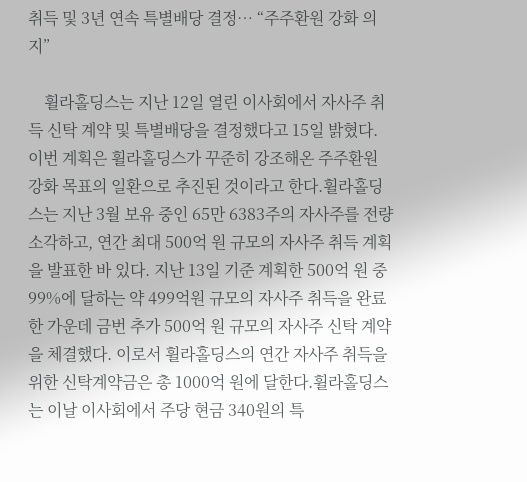취득 및 3년 연속 특별배당 결정… “주주환원 강화 의지”

    휠라홀딩스는 지난 12일 열린 이사회에서 자사주 취득 신탁 계약 및 특별배당을 결정했다고 15일 밝혔다. 이번 계획은 휠라홀딩스가 꾸준히 강조해온 주주환원 강화 목표의 일환으로 추진된 것이라고 한다.휠라홀딩스는 지난 3월 보유 중인 65만 6383주의 자사주를 전량 소각하고, 연간 최대 500억 원 규모의 자사주 취득 계획을 발표한 바 있다. 지난 13일 기준 계획한 500억 원 중 99%에 달하는 약 499억원 규모의 자사주 취득을 완료한 가운데 금번 추가 500억 원 규모의 자사주 신탁 계약을 체결했다. 이로서 휠라홀딩스의 연간 자사주 취득을 위한 신탁계약금은 총 1000억 원에 달한다.휠라홀딩스는 이날 이사회에서 주당 현금 340원의 특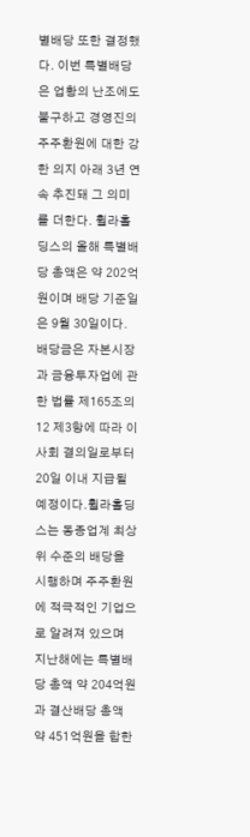별배당 또한 결정했다. 이번 특별배당은 업황의 난조에도 불구하고 경영진의 주주환원에 대한 강한 의지 아래 3년 연속 추진돼 그 의미를 더한다. 휠라홀딩스의 올해 특별배당 총액은 약 202억 원이며 배당 기준일은 9월 30일이다. 배당금은 자본시장과 금융투자업에 관한 법률 제165조의12 제3항에 따라 이사회 결의일로부터 20일 이내 지급될 예정이다.휠라홀딩스는 동종업계 최상위 수준의 배당을 시행하며 주주환원에 적극적인 기업으로 알려져 있으며 지난해에는 특별배당 총액 약 204억원과 결산배당 총액 약 451억원을 합한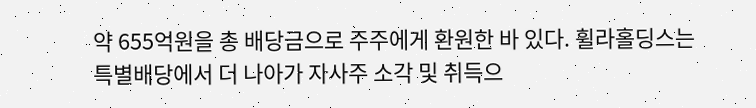약 655억원을 총 배당금으로 주주에게 환원한 바 있다. 휠라홀딩스는 특별배당에서 더 나아가 자사주 소각 및 취득으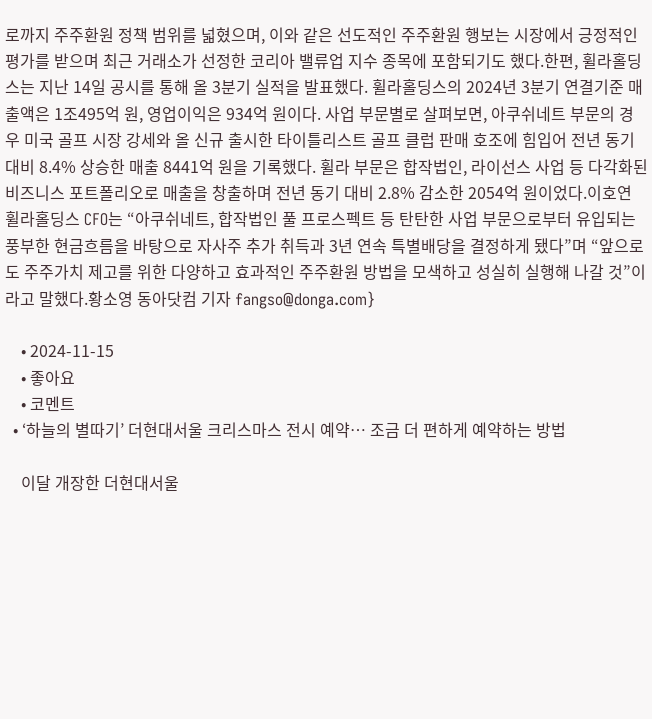로까지 주주환원 정책 범위를 넓혔으며, 이와 같은 선도적인 주주환원 행보는 시장에서 긍정적인 평가를 받으며 최근 거래소가 선정한 코리아 밸류업 지수 종목에 포함되기도 했다.한편, 휠라홀딩스는 지난 14일 공시를 통해 올 3분기 실적을 발표했다. 휠라홀딩스의 2024년 3분기 연결기준 매출액은 1조495억 원, 영업이익은 934억 원이다. 사업 부문별로 살펴보면, 아쿠쉬네트 부문의 경우 미국 골프 시장 강세와 올 신규 출시한 타이틀리스트 골프 클럽 판매 호조에 힘입어 전년 동기 대비 8.4% 상승한 매출 8441억 원을 기록했다. 휠라 부문은 합작법인, 라이선스 사업 등 다각화된 비즈니스 포트폴리오로 매출을 창출하며 전년 동기 대비 2.8% 감소한 2054억 원이었다.이호연 휠라홀딩스 CFO는 “아쿠쉬네트, 합작법인 풀 프로스펙트 등 탄탄한 사업 부문으로부터 유입되는 풍부한 현금흐름을 바탕으로 자사주 추가 취득과 3년 연속 특별배당을 결정하게 됐다”며 “앞으로도 주주가치 제고를 위한 다양하고 효과적인 주주환원 방법을 모색하고 성실히 실행해 나갈 것”이라고 말했다.황소영 동아닷컴 기자 fangso@donga.com}

    • 2024-11-15
    • 좋아요
    • 코멘트
  • ‘하늘의 별따기’ 더현대서울 크리스마스 전시 예약… 조금 더 편하게 예약하는 방법

    이달 개장한 더현대서울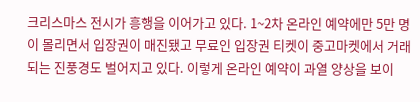크리스마스 전시가 흥행을 이어가고 있다. 1~2차 온라인 예약에만 5만 명이 몰리면서 입장권이 매진됐고 무료인 입장권 티켓이 중고마켓에서 거래되는 진풍경도 벌어지고 있다. 이렇게 온라인 예약이 과열 양상을 보이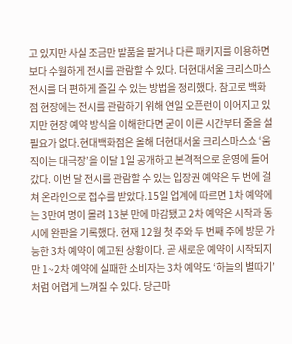고 있지만 사실 조금만 발품을 팔거나 다른 패키지를 이용하면 보다 수월하게 전시를 관람할 수 있다. 더현대서울 크리스마스 전시를 더 편하게 즐길 수 있는 방법을 정리했다. 참고로 백화점 현장에는 전시를 관람하기 위해 연일 오픈런이 이어지고 있지만 현장 예약 방식을 이해한다면 굳이 이른 시간부터 줄을 설 필요가 없다.현대백화점은 올해 더현대서울 크리스마스쇼 ‘움직이는 대극장’을 이달 1일 공개하고 본격적으로 운영에 들어갔다. 이번 달 전시를 관람할 수 있는 입장권 예약은 두 번에 걸쳐 온라인으로 접수를 받았다.15일 업계에 따르면 1차 예약에는 3만여 명이 몰려 13분 만에 마감됐고 2차 예약은 시작과 동시에 완판을 기록했다. 현재 12월 첫 주와 두 번째 주에 방문 가능한 3차 예약이 예고된 상황이다. 곧 새로운 예약이 시작되지만 1~2차 예약에 실패한 소비자는 3차 예약도 ‘하늘의 별따기’처럼 어렵게 느껴질 수 있다. 당근마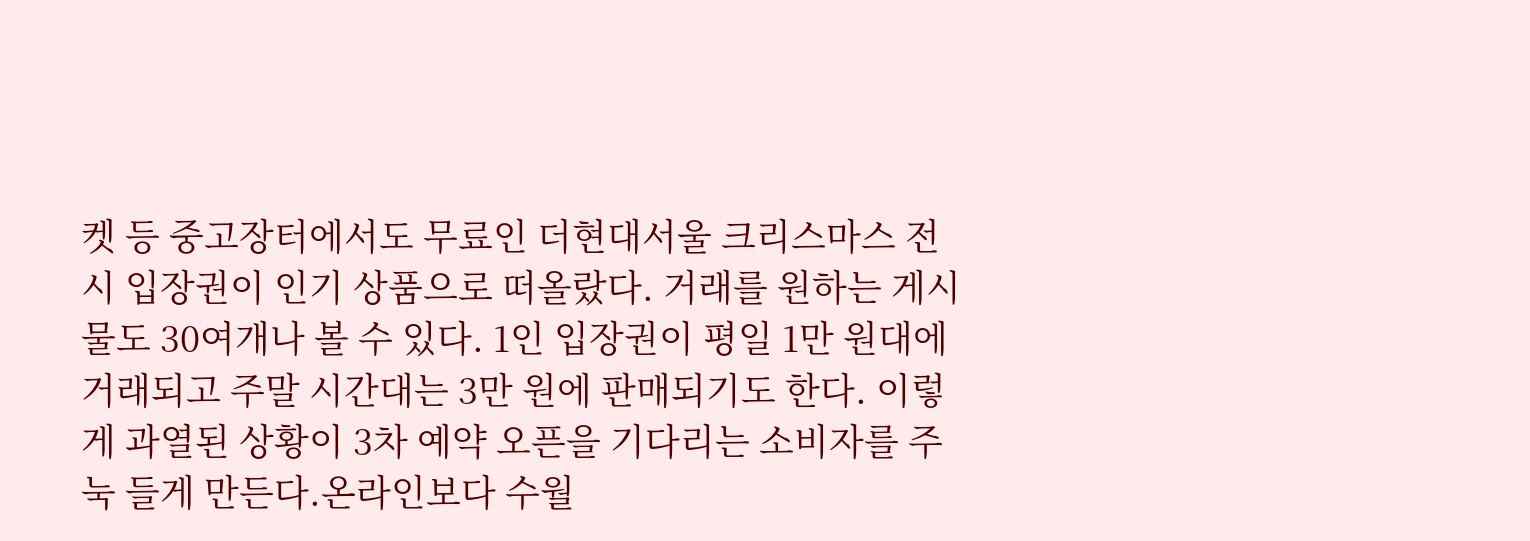켓 등 중고장터에서도 무료인 더현대서울 크리스마스 전시 입장권이 인기 상품으로 떠올랐다. 거래를 원하는 게시물도 30여개나 볼 수 있다. 1인 입장권이 평일 1만 원대에 거래되고 주말 시간대는 3만 원에 판매되기도 한다. 이렇게 과열된 상황이 3차 예약 오픈을 기다리는 소비자를 주눅 들게 만든다.온라인보다 수월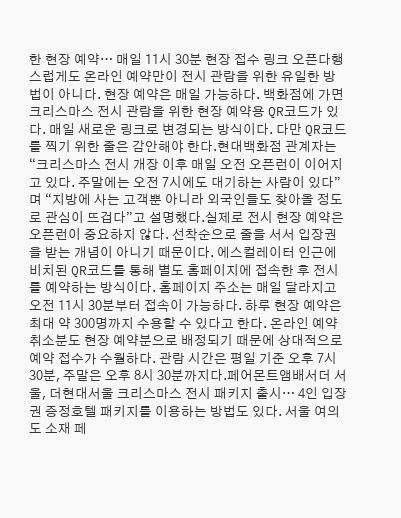한 현장 예약… 매일 11시 30분 현장 접수 링크 오픈다행스럽게도 온라인 예약만이 전시 관람을 위한 유일한 방법이 아니다. 현장 예약은 매일 가능하다. 백화점에 가면 크리스마스 전시 관람을 위한 현장 예약용 QR코드가 있다. 매일 새로운 링크로 변경되는 방식이다. 다만 QR코드를 찍기 위한 줄은 감안해야 한다.현대백화점 관계자는 “크리스마스 전시 개장 이후 매일 오전 오픈런이 이어지고 있다. 주말에는 오전 7시에도 대기하는 사람이 있다”며 “지방에 사는 고객뿐 아니라 외국인들도 찾아올 정도로 관심이 뜨겁다”고 설명했다.실제로 전시 현장 예약은 오픈런이 중요하지 않다. 선착순으로 줄을 서서 입장권을 받는 개념이 아니기 때문이다. 에스컬레이터 인근에 비치된 QR코드를 통해 별도 홈페이지에 접속한 후 전시를 예약하는 방식이다. 홈페이지 주소는 매일 달라지고 오전 11시 30분부터 접속이 가능하다. 하루 현장 예약은 최대 약 300명까지 수용할 수 있다고 한다. 온라인 예약 취소분도 현장 예약분으로 배정되기 때문에 상대적으로 예약 접수가 수월하다. 관람 시간은 평일 기준 오후 7시 30분, 주말은 오후 8시 30분까지다.페어몬트앰배서더 서울, 더현대서울 크리스마스 전시 패키지 출시… 4인 입장권 증정호텔 패키지를 이용하는 방법도 있다. 서울 여의도 소재 페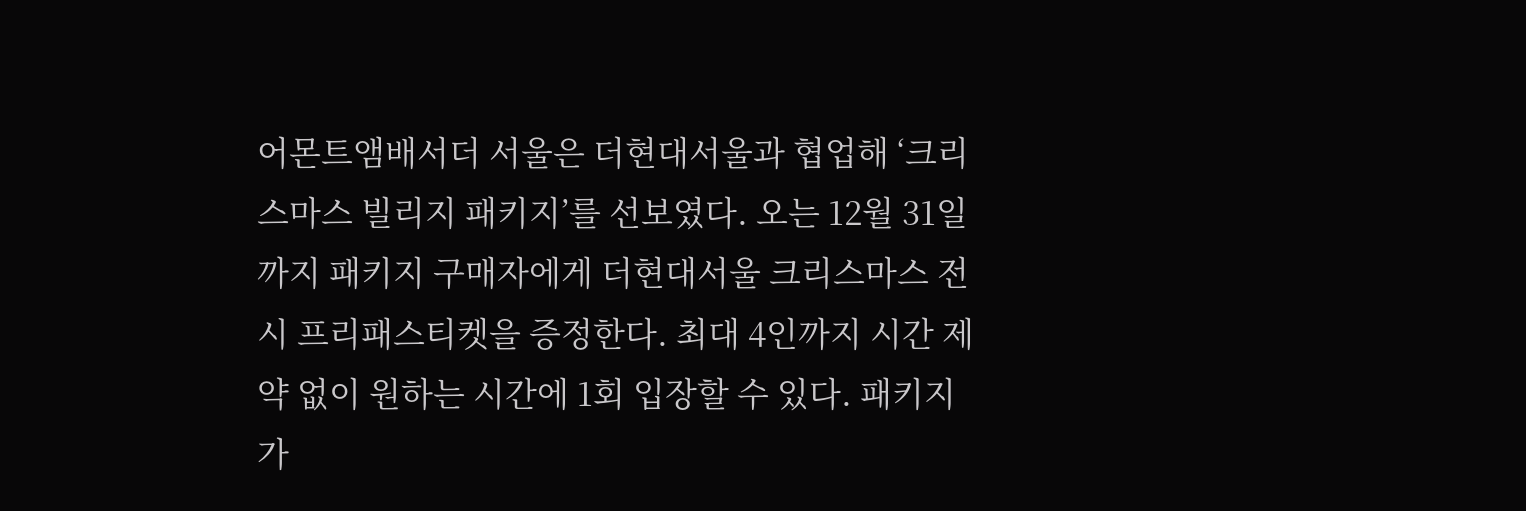어몬트앰배서더 서울은 더현대서울과 협업해 ‘크리스마스 빌리지 패키지’를 선보였다. 오는 12월 31일까지 패키지 구매자에게 더현대서울 크리스마스 전시 프리패스티켓을 증정한다. 최대 4인까지 시간 제약 없이 원하는 시간에 1회 입장할 수 있다. 패키지 가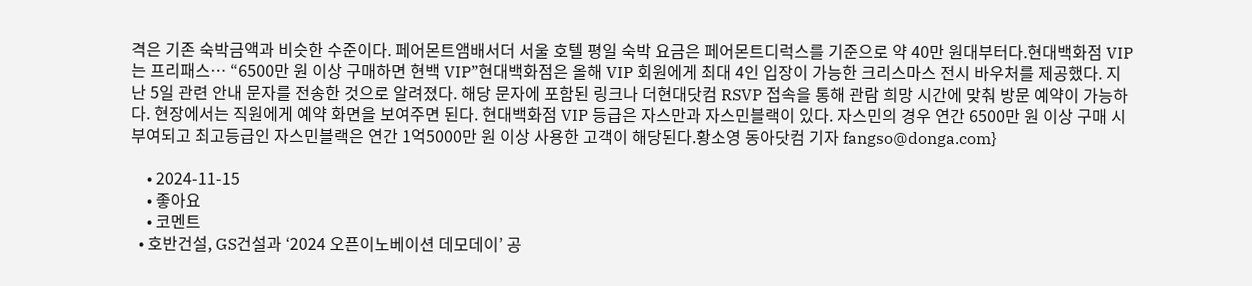격은 기존 숙박금액과 비슷한 수준이다. 페어몬트앰배서더 서울 호텔 평일 숙박 요금은 페어몬트디럭스를 기준으로 약 40만 원대부터다.현대백화점 VIP는 프리패스… “6500만 원 이상 구매하면 현백 VIP”현대백화점은 올해 VIP 회원에게 최대 4인 입장이 가능한 크리스마스 전시 바우처를 제공했다. 지난 5일 관련 안내 문자를 전송한 것으로 알려졌다. 해당 문자에 포함된 링크나 더현대닷컴 RSVP 접속을 통해 관람 희망 시간에 맞춰 방문 예약이 가능하다. 현장에서는 직원에게 예약 화면을 보여주면 된다. 현대백화점 VIP 등급은 자스만과 자스민블랙이 있다. 자스민의 경우 연간 6500만 원 이상 구매 시 부여되고 최고등급인 자스민블랙은 연간 1억5000만 원 이상 사용한 고객이 해당된다.황소영 동아닷컴 기자 fangso@donga.com}

    • 2024-11-15
    • 좋아요
    • 코멘트
  • 호반건설, GS건설과 ‘2024 오픈이노베이션 데모데이’ 공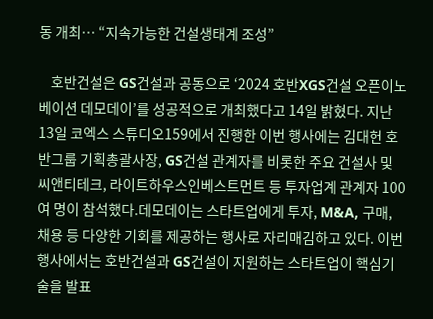동 개최… “지속가능한 건설생태계 조성”

    호반건설은 GS건설과 공동으로 ‘2024 호반XGS건설 오픈이노베이션 데모데이’를 성공적으로 개최했다고 14일 밝혔다. 지난 13일 코엑스 스튜디오159에서 진행한 이번 행사에는 김대헌 호반그룹 기획총괄사장, GS건설 관계자를 비롯한 주요 건설사 및 씨앤티테크, 라이트하우스인베스트먼트 등 투자업계 관계자 100여 명이 참석했다.데모데이는 스타트업에게 투자, M&A, 구매, 채용 등 다양한 기회를 제공하는 행사로 자리매김하고 있다. 이번 행사에서는 호반건설과 GS건설이 지원하는 스타트업이 핵심기술을 발표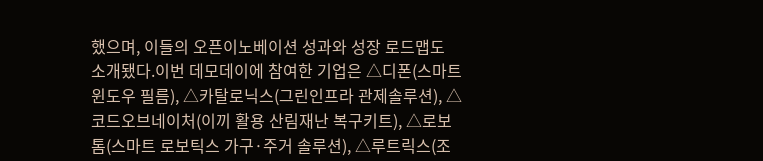했으며, 이들의 오픈이노베이션 성과와 성장 로드맵도 소개됐다.이번 데모데이에 참여한 기업은 △디폰(스마트 윈도우 필름), △카탈로닉스(그린인프라 관제솔루션), △코드오브네이처(이끼 활용 산림재난 복구키트), △로보톰(스마트 로보틱스 가구·주거 솔루션), △루트릭스(조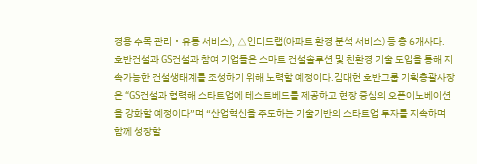경용 수목 관리‧유통 서비스), △인디드랩(아파트 환경 분석 서비스) 등 총 6개사다. 호반건설과 GS건설과 참여 기업들은 스마트 건설솔루션 및 친환경 기술 도입을 통해 지속가능한 건설생태계를 조성하기 위해 노력할 예정이다.김대헌 호반그룹 기획총괄사장은 “GS건설과 협력해 스타트업에 테스트베드를 제공하고 현장 중심의 오픈이노베이션을 강화할 예정이다”며 “산업혁신을 주도하는 기술기반의 스타트업 투자를 지속하며 함께 성장할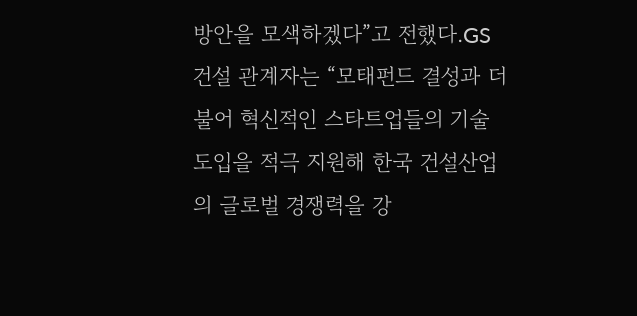방안을 모색하겠다”고 전했다.GS건설 관계자는 “모태펀드 결성과 더불어 혁신적인 스타트업들의 기술 도입을 적극 지원해 한국 건설산업의 글로벌 경쟁력을 강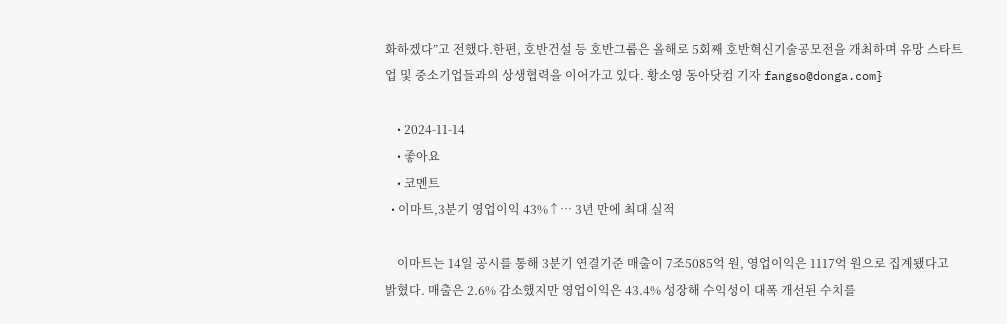화하겠다”고 전했다.한편, 호반건설 등 호반그룹은 올해로 5회째 호반혁신기술공모전을 개최하며 유망 스타트업 및 중소기업들과의 상생협력을 이어가고 있다. 황소영 동아닷컴 기자 fangso@donga.com}

    • 2024-11-14
    • 좋아요
    • 코멘트
  • 이마트,3분기 영업이익 43%↑… 3년 만에 최대 실적

    이마트는 14일 공시를 통해 3분기 연결기준 매출이 7조5085억 원, 영업이익은 1117억 원으로 집계됐다고 밝혔다. 매출은 2.6% 감소했지만 영업이익은 43.4% 성장해 수익성이 대폭 개선된 수치를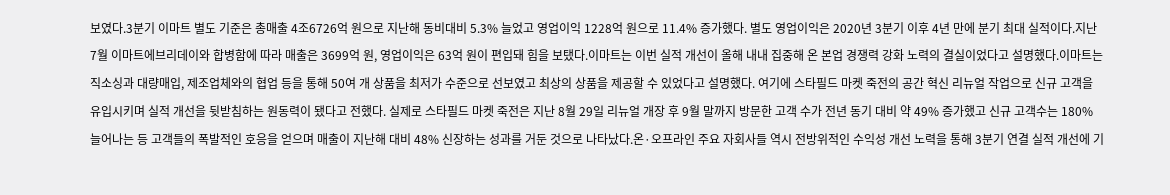보였다.3분기 이마트 별도 기준은 총매출 4조6726억 원으로 지난해 동비대비 5.3% 늘었고 영업이익 1228억 원으로 11.4% 증가했다. 별도 영업이익은 2020년 3분기 이후 4년 만에 분기 최대 실적이다.지난 7월 이마트에브리데이와 합병함에 따라 매출은 3699억 원, 영업이익은 63억 원이 편입돼 힘을 보탰다.이마트는 이번 실적 개선이 올해 내내 집중해 온 본업 경쟁력 강화 노력의 결실이었다고 설명했다.이마트는 직소싱과 대량매입, 제조업체와의 협업 등을 통해 50여 개 상품을 최저가 수준으로 선보였고 최상의 상품을 제공할 수 있었다고 설명했다. 여기에 스타필드 마켓 죽전의 공간 혁신 리뉴얼 작업으로 신규 고객을 유입시키며 실적 개선을 뒷받침하는 원동력이 됐다고 전했다. 실제로 스타필드 마켓 죽전은 지난 8월 29일 리뉴얼 개장 후 9월 말까지 방문한 고객 수가 전년 동기 대비 약 49% 증가했고 신규 고객수는 180% 늘어나는 등 고객들의 폭발적인 호응을 얻으며 매출이 지난해 대비 48% 신장하는 성과를 거둔 것으로 나타났다.온·오프라인 주요 자회사들 역시 전방위적인 수익성 개선 노력을 통해 3분기 연결 실적 개선에 기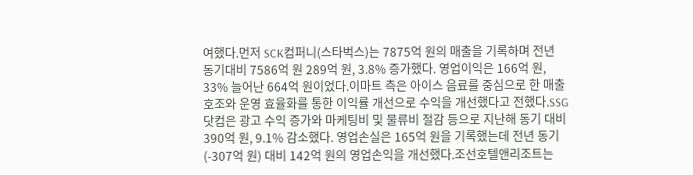여했다.먼저 SCK컴퍼니(스타벅스)는 7875억 원의 매출을 기록하며 전년 동기대비 7586억 원 289억 원, 3.8% 증가했다. 영업이익은 166억 원, 33% 늘어난 664억 원이었다.이마트 측은 아이스 음료를 중심으로 한 매출 호조와 운영 효율화를 통한 이익률 개선으로 수익을 개선했다고 전했다.SSG닷컴은 광고 수익 증가와 마케팅비 및 물류비 절감 등으로 지난해 동기 대비 390억 원, 9.1% 감소했다. 영업손실은 165억 원을 기록했는데 전년 동기(-307억 원) 대비 142억 원의 영업손익을 개선했다.조선호텔앤리조트는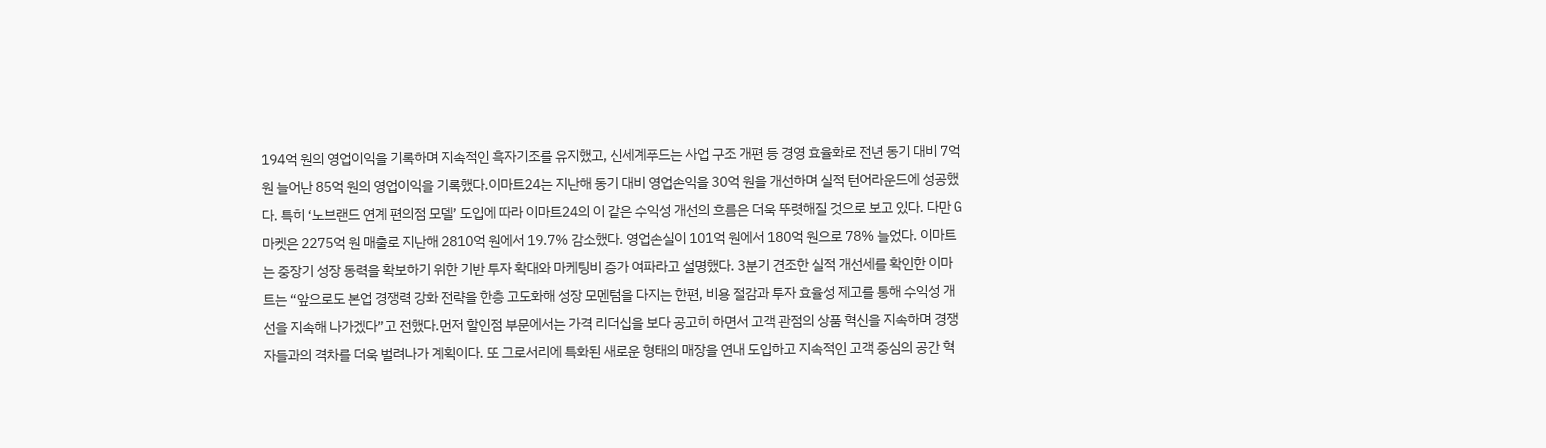194억 원의 영업이익을 기록하며 지속적인 흑자기조를 유지했고, 신세계푸드는 사업 구조 개편 등 경영 효율화로 전년 동기 대비 7억 원 늘어난 85억 원의 영업이익을 기록했다.이마트24는 지난해 동기 대비 영업손익을 30억 원을 개선하며 실적 턴어라운드에 성공했다. 특히 ‘노브랜드 연계 편의점 모델’ 도입에 따라 이마트24의 이 같은 수익성 개선의 흐름은 더욱 뚜렷해질 것으로 보고 있다. 다만 G마켓은 2275억 원 매출로 지난해 2810억 원에서 19.7% 감소했다. 영업손실이 101억 원에서 180억 원으로 78% 늘었다. 이마트는 중장기 성장 동력을 확보하기 위한 기반 투자 확대와 마케팅비 증가 여파라고 설명했다. 3분기 견조한 실적 개선세를 확인한 이마트는 “앞으로도 본업 경쟁력 강화 전략을 한층 고도화해 성장 모멘텀을 다지는 한편, 비용 절감과 투자 효율성 제고를 통해 수익성 개선을 지속해 나가겠다”고 전했다.먼저 할인점 부문에서는 가격 리더십을 보다 공고히 하면서 고객 관점의 상품 혁신을 지속하며 경쟁자들과의 격차를 더욱 벌려나가 계획이다. 또 그로서리에 특화된 새로운 형태의 매장을 연내 도입하고 지속적인 고객 중심의 공간 혁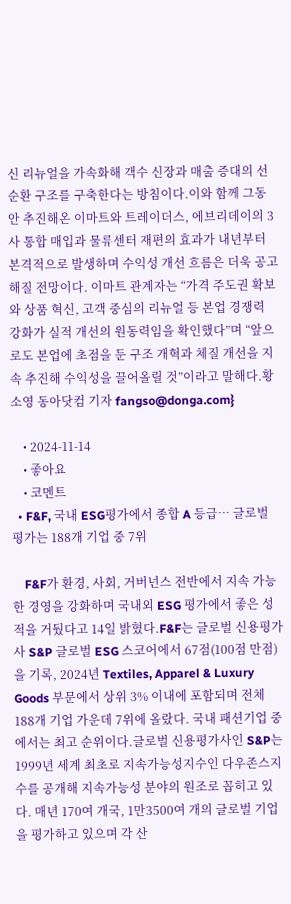신 리뉴얼을 가속화해 객수 신장과 매출 증대의 선순환 구조를 구축한다는 방침이다.이와 함께 그동안 추진해온 이마트와 트레이더스, 에브리데이의 3사 통합 매입과 물류센터 재편의 효과가 내년부터 본격적으로 발생하며 수익성 개선 흐름은 더욱 공고해질 전망이다. 이마트 관계자는 “가격 주도권 확보와 상품 혁신, 고객 중심의 리뉴얼 등 본업 경쟁력 강화가 실적 개선의 원동력임을 확인했다”며 “앞으로도 본업에 초점을 둔 구조 개혁과 체질 개선을 지속 추진해 수익성을 끌어올릴 것”이라고 말해다.황소영 동아닷컴 기자 fangso@donga.com}

    • 2024-11-14
    • 좋아요
    • 코멘트
  • F&F, 국내 ESG평가에서 종합 A 등급… 글로벌 평가는 188개 기업 중 7위

    F&F가 환경, 사회, 거버넌스 전반에서 지속 가능한 경영을 강화하며 국내외 ESG 평가에서 좋은 성적을 거뒀다고 14일 밝혔다.F&F는 글로벌 신용평가사 S&P 글로벌 ESG 스코어에서 67점(100점 만점)을 기록, 2024년 Textiles, Apparel & Luxury Goods 부문에서 상위 3% 이내에 포함되며 전체 188개 기업 가운데 7위에 올랐다. 국내 패션기업 중에서는 최고 순위이다.글로벌 신용평가사인 S&P는 1999년 세계 최초로 지속가능성지수인 다우존스지수를 공개해 지속가능성 분야의 원조로 꼽히고 있다. 매년 170여 개국, 1만3500여 개의 글로벌 기업을 평가하고 있으며 각 산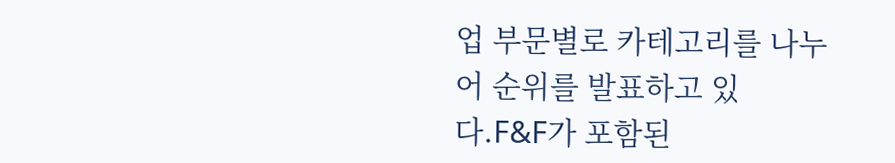업 부문별로 카테고리를 나누어 순위를 발표하고 있다.F&F가 포함된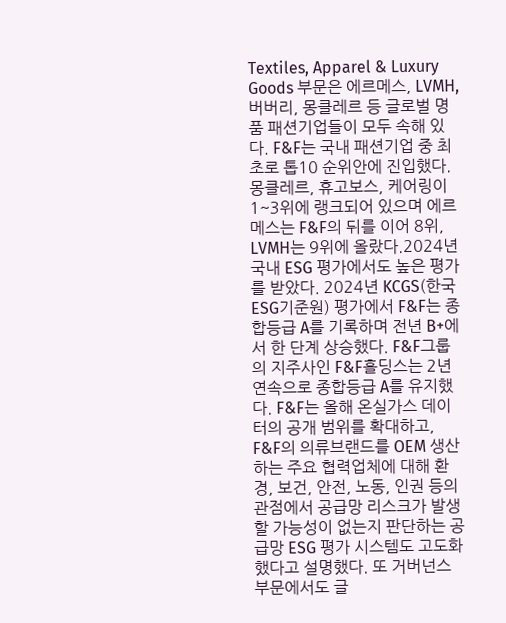Textiles, Apparel & Luxury Goods 부문은 에르메스, LVMH, 버버리, 몽클레르 등 글로벌 명품 패션기업들이 모두 속해 있다. F&F는 국내 패션기업 중 최초로 톱10 순위안에 진입했다. 몽클레르, 휴고보스, 케어링이 1~3위에 랭크되어 있으며 에르메스는 F&F의 뒤를 이어 8위, LVMH는 9위에 올랐다.2024년 국내 ESG 평가에서도 높은 평가를 받았다. 2024년 KCGS(한국ESG기준원) 평가에서 F&F는 종합등급 A를 기록하며 전년 B+에서 한 단계 상승했다. F&F그룹의 지주사인 F&F홀딩스는 2년 연속으로 종합등급 A를 유지했다. F&F는 올해 온실가스 데이터의 공개 범위를 확대하고, F&F의 의류브랜드를 OEM 생산하는 주요 협력업체에 대해 환경, 보건, 안전, 노동, 인권 등의 관점에서 공급망 리스크가 발생할 가능성이 없는지 판단하는 공급망 ESG 평가 시스템도 고도화했다고 설명했다. 또 거버넌스 부문에서도 글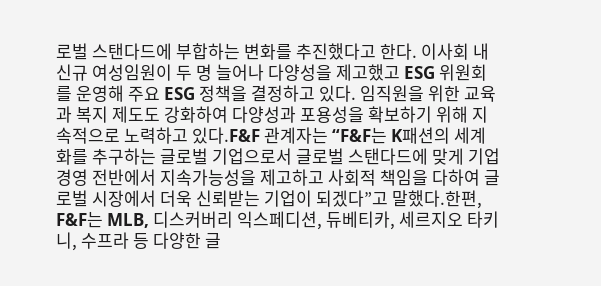로벌 스탠다드에 부합하는 변화를 추진했다고 한다. 이사회 내 신규 여성임원이 두 명 늘어나 다양성을 제고했고 ESG 위원회를 운영해 주요 ESG 정책을 결정하고 있다. 임직원을 위한 교육과 복지 제도도 강화하여 다양성과 포용성을 확보하기 위해 지속적으로 노력하고 있다.F&F 관계자는 “F&F는 K패션의 세계화를 추구하는 글로벌 기업으로서 글로벌 스탠다드에 맞게 기업 경영 전반에서 지속가능성을 제고하고 사회적 책임을 다하여 글로벌 시장에서 더욱 신뢰받는 기업이 되겠다”고 말했다.한편, F&F는 MLB, 디스커버리 익스페디션, 듀베티카, 세르지오 타키니, 수프라 등 다양한 글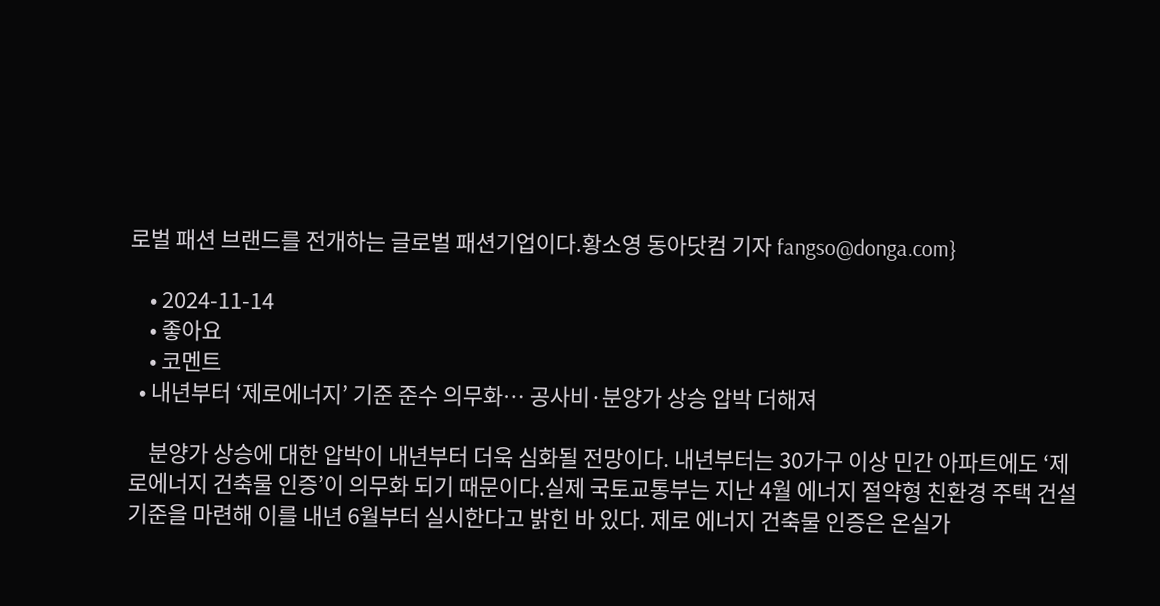로벌 패션 브랜드를 전개하는 글로벌 패션기업이다.황소영 동아닷컴 기자 fangso@donga.com}

    • 2024-11-14
    • 좋아요
    • 코멘트
  • 내년부터 ‘제로에너지’ 기준 준수 의무화… 공사비·분양가 상승 압박 더해져

    분양가 상승에 대한 압박이 내년부터 더욱 심화될 전망이다. 내년부터는 30가구 이상 민간 아파트에도 ‘제로에너지 건축물 인증’이 의무화 되기 때문이다.실제 국토교통부는 지난 4월 에너지 절약형 친환경 주택 건설 기준을 마련해 이를 내년 6월부터 실시한다고 밝힌 바 있다. 제로 에너지 건축물 인증은 온실가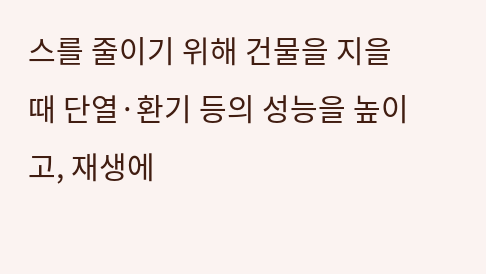스를 줄이기 위해 건물을 지을 때 단열·환기 등의 성능을 높이고, 재생에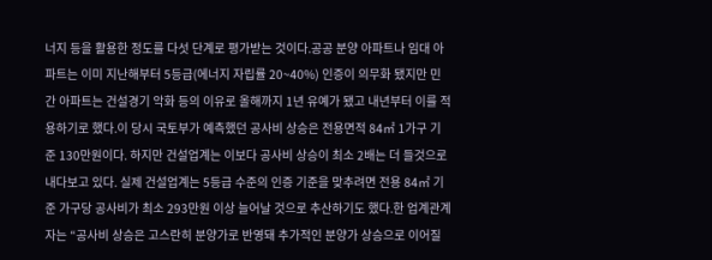너지 등을 활용한 정도를 다섯 단계로 평가받는 것이다.공공 분양 아파트나 임대 아파트는 이미 지난해부터 5등급(에너지 자립률 20~40%) 인증이 의무화 됐지만 민간 아파트는 건설경기 악화 등의 이유로 올해까지 1년 유예가 됐고 내년부터 이를 적용하기로 했다.이 당시 국토부가 예측했던 공사비 상승은 전용면적 84㎡ 1가구 기준 130만원이다. 하지만 건설업계는 이보다 공사비 상승이 최소 2배는 더 들것으로 내다보고 있다. 실제 건설업계는 5등급 수준의 인증 기준을 맞추려면 전용 84㎡ 기준 가구당 공사비가 최소 293만원 이상 늘어날 것으로 추산하기도 했다.한 업계관계자는 “공사비 상승은 고스란히 분양가로 반영돼 추가적인 분양가 상승으로 이어질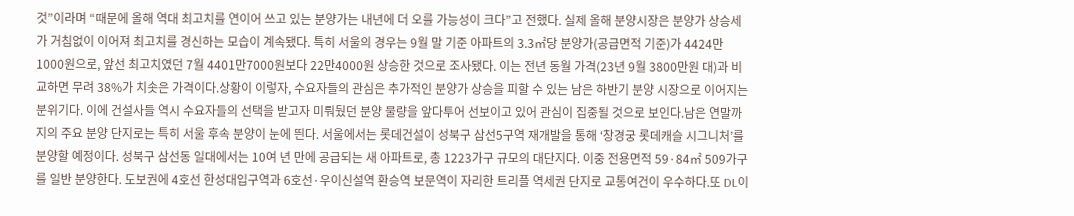것”이라며 “때문에 올해 역대 최고치를 연이어 쓰고 있는 분양가는 내년에 더 오를 가능성이 크다”고 전했다. 실제 올해 분양시장은 분양가 상승세가 거침없이 이어져 최고치를 경신하는 모습이 계속됐다. 특히 서울의 경우는 9월 말 기준 아파트의 3.3㎡당 분양가(공급면적 기준)가 4424만1000원으로, 앞선 최고치였던 7월 4401만7000원보다 22만4000원 상승한 것으로 조사됐다. 이는 전년 동월 가격(23년 9월 3800만원 대)과 비교하면 무려 38%가 치솟은 가격이다.상황이 이렇자, 수요자들의 관심은 추가적인 분양가 상승을 피할 수 있는 남은 하반기 분양 시장으로 이어지는 분위기다. 이에 건설사들 역시 수요자들의 선택을 받고자 미뤄뒀던 분양 물량을 앞다투어 선보이고 있어 관심이 집중될 것으로 보인다.남은 연말까지의 주요 분양 단지로는 특히 서울 후속 분양이 눈에 띈다. 서울에서는 롯데건설이 성북구 삼선5구역 재개발을 통해 ‘창경궁 롯데캐슬 시그니처’를 분양할 예정이다. 성북구 삼선동 일대에서는 10여 년 만에 공급되는 새 아파트로, 총 1223가구 규모의 대단지다. 이중 전용면적 59·84㎡ 509가구를 일반 분양한다. 도보권에 4호선 한성대입구역과 6호선·우이신설역 환승역 보문역이 자리한 트리플 역세권 단지로 교통여건이 우수하다.또 DL이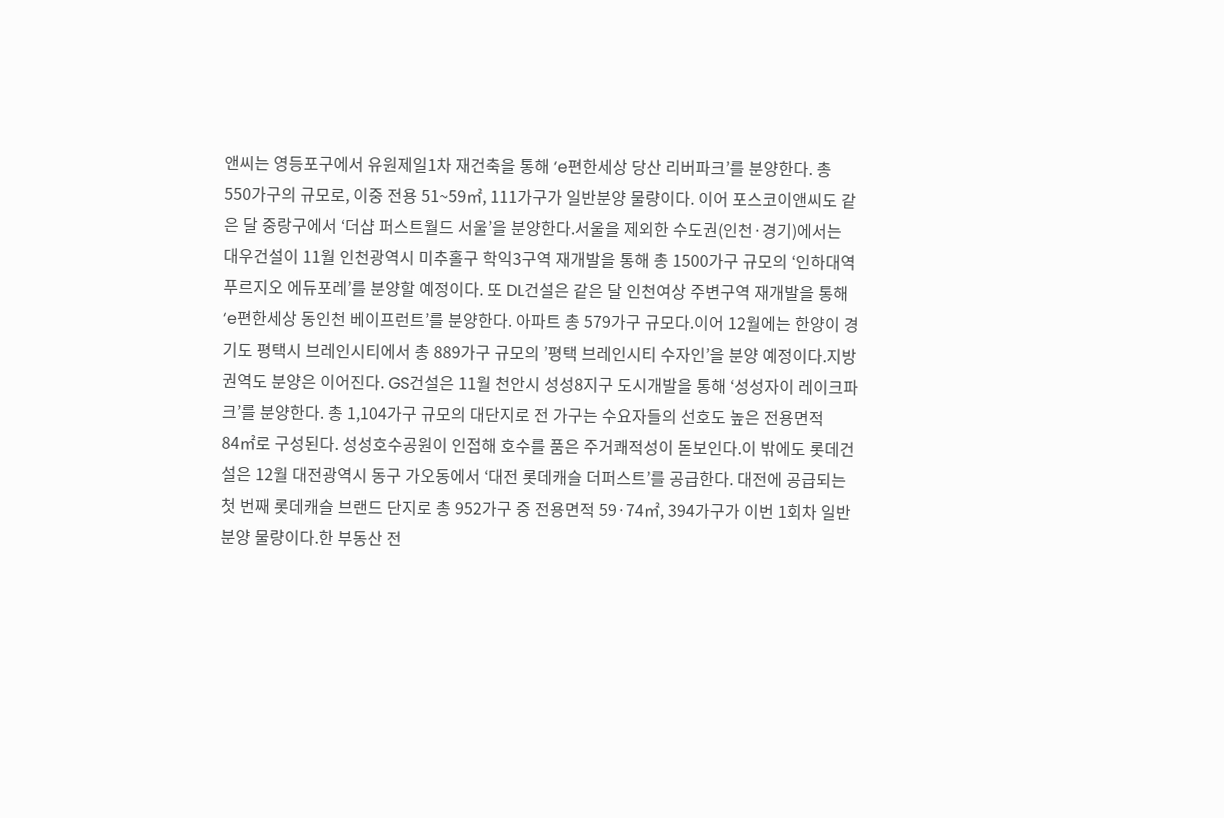앤씨는 영등포구에서 유원제일1차 재건축을 통해 ‘e편한세상 당산 리버파크’를 분양한다. 총 550가구의 규모로, 이중 전용 51~59㎡, 111가구가 일반분양 물량이다. 이어 포스코이앤씨도 같은 달 중랑구에서 ‘더샵 퍼스트월드 서울’을 분양한다.서울을 제외한 수도권(인천·경기)에서는 대우건설이 11월 인천광역시 미추홀구 학익3구역 재개발을 통해 총 1500가구 규모의 ‘인하대역 푸르지오 에듀포레’를 분양할 예정이다. 또 DL건설은 같은 달 인천여상 주변구역 재개발을 통해 ‘e편한세상 동인천 베이프런트’를 분양한다. 아파트 총 579가구 규모다.이어 12월에는 한양이 경기도 평택시 브레인시티에서 총 889가구 규모의 ’평택 브레인시티 수자인’을 분양 예정이다.지방권역도 분양은 이어진다. GS건설은 11월 천안시 성성8지구 도시개발을 통해 ‘성성자이 레이크파크’를 분양한다. 총 1,104가구 규모의 대단지로 전 가구는 수요자들의 선호도 높은 전용면적 84㎡로 구성된다. 성성호수공원이 인접해 호수를 품은 주거쾌적성이 돋보인다.이 밖에도 롯데건설은 12월 대전광역시 동구 가오동에서 ‘대전 롯데캐슬 더퍼스트’를 공급한다. 대전에 공급되는 첫 번째 롯데캐슬 브랜드 단지로 총 952가구 중 전용면적 59·74㎡, 394가구가 이번 1회차 일반분양 물량이다.한 부동산 전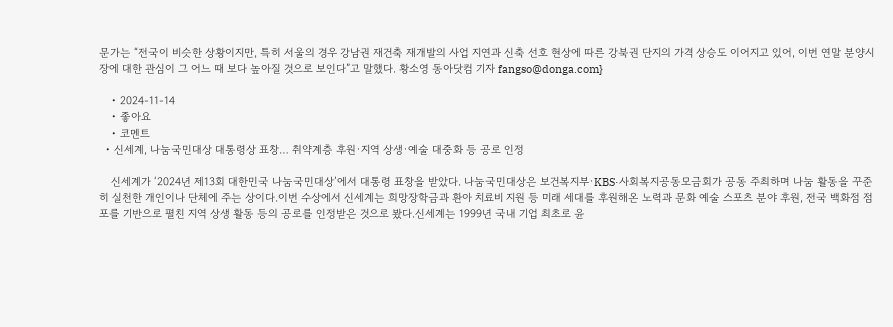문가는 “전국이 비슷한 상황이지만, 특히 서울의 경우 강남권 재건축 재개발의 사업 지연과 신축 선호 현상에 따른 강북권 단지의 가격 상승도 이어지고 있어, 이번 연말 분양시장에 대한 관심이 그 어느 때 보다 높아질 것으로 보인다”고 말했다. 황소영 동아닷컴 기자 fangso@donga.com}

    • 2024-11-14
    • 좋아요
    • 코멘트
  • 신세계, 나눔국민대상 대통령상 표창… 취약계층 후원·지역 상생·예술 대중화 등 공로 인정

    신세계가 ‘2024년 제13회 대한민국 나눔국민대상’에서 대통령 표창을 받았다. 나눔국민대상은 보건복지부·KBS·사회복지공동모금회가 공동 주최하며 나눔 활동을 꾸준히 실천한 개인이나 단체에 주는 상이다.이번 수상에서 신세계는 희망장학금과 환아 치료비 지원 등 미래 세대를 후원해온 노력과 문화 예술 스포츠 분야 후원, 전국 백화점 점포를 기반으로 펼친 지역 상생 활동 등의 공로를 인정받은 것으로 봤다.신세계는 1999년 국내 기업 최초로 윤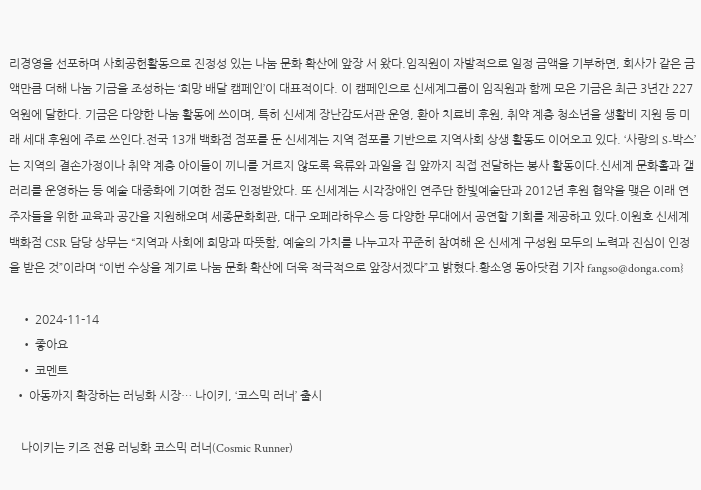리경영을 선포하며 사회공헌활동으로 진정성 있는 나눔 문화 확산에 앞장 서 왔다.임직원이 자발적으로 일정 금액을 기부하면, 회사가 같은 금액만큼 더해 나눔 기금을 조성하는 ‘희망 배달 캠페인’이 대표적이다. 이 캠페인으로 신세계그룹이 임직원과 함께 모은 기금은 최근 3년간 227억원에 달한다. 기금은 다양한 나눔 활동에 쓰이며, 특히 신세계 장난감도서관 운영, 환아 치료비 후원, 취약 계층 청소년을 생활비 지원 등 미래 세대 후원에 주로 쓰인다.전국 13개 백화점 점포를 둔 신세계는 지역 점포를 기반으로 지역사회 상생 활동도 이어오고 있다. ‘사랑의 S-박스’는 지역의 결손가정이나 취약 계층 아이들이 끼니를 거르지 않도록 육류와 과일을 집 앞까지 직접 전달하는 봉사 활동이다.신세계 문화홀과 갤러리를 운영하는 등 예술 대중화에 기여한 점도 인정받았다. 또 신세계는 시각장애인 연주단 한빛예술단과 2012년 후원 협약을 맺은 이래 연주자들을 위한 교육과 공간을 지원해오며 세종문화회관, 대구 오페라하우스 등 다양한 무대에서 공연할 기회를 제공하고 있다.이원호 신세계백화점 CSR 담당 상무는 “지역과 사회에 희망과 따뜻함, 예술의 가치를 나누고자 꾸준히 참여해 온 신세계 구성원 모두의 노력과 진심이 인정을 받은 것”이라며 “이번 수상을 계기로 나눔 문화 확산에 더욱 적극적으로 앞장서겠다”고 밝혔다.황소영 동아닷컴 기자 fangso@donga.com}

    • 2024-11-14
    • 좋아요
    • 코멘트
  • 아동까지 확장하는 러닝화 시장… 나이키, ‘코스믹 러너’ 출시

    나이키는 키즈 전용 러닝화 코스믹 러너(Cosmic Runner)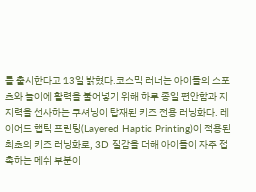를 출시한다고 13일 밝혔다.코스믹 러너는 아이들의 스포츠와 놀이에 활력을 불어넣기 위해 하루 종일 편안함과 지지력을 선사하는 쿠셔닝이 탑재된 키즈 전용 러닝화다. 레이어드 햅틱 프린팅(Layered Haptic Printing)이 적용된 최초의 키즈 러닝화로, 3D 질감을 더해 아이들이 자주 접촉하는 메쉬 부분이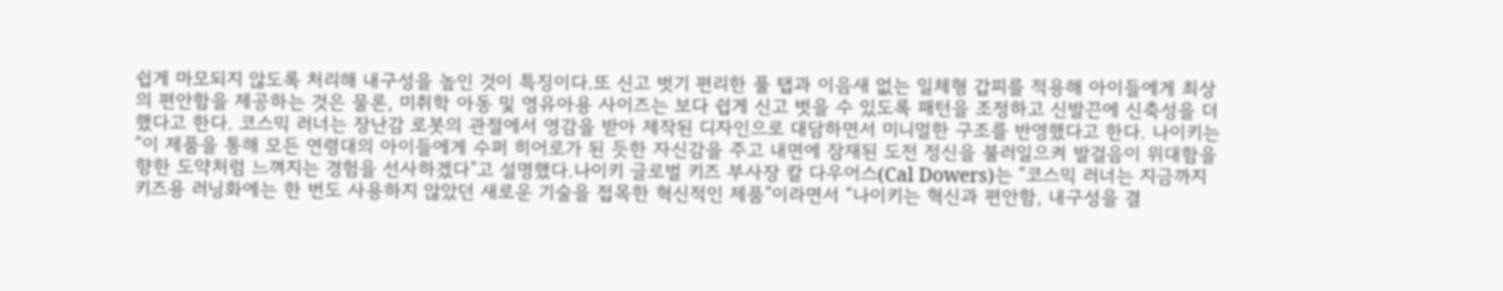쉽게 마모되지 않도록 처리해 내구성을 높인 것이 특징이다.또 신고 벗기 편리한 풀 탭과 이음새 없는 일체형 갑피를 적용해 아이들에게 최상의 편안함을 제공하는 것은 물론, 미취학 아동 및 영유아용 사이즈는 보다 쉽게 신고 벗을 수 있도록 패턴을 조정하고 신발끈에 신축성을 더했다고 한다. 코스믹 러너는 장난감 로봇의 관절에서 영감을 받아 제작된 디자인으로 대담하면서 미니멀한 구조를 반영했다고 한다. 나이키는 “이 제품을 통해 모든 연령대의 아이들에게 수퍼 히어로가 된 듯한 자신감을 주고 내면에 잠재된 도전 정신을 불러일으켜 발걸음이 위대함을 향한 도약처럼 느껴지는 경험을 선사하겠다”고 설명했다.나이키 글로벌 키즈 부사장 칼 다우어스(Cal Dowers)는 “코스믹 러너는 지금까지 키즈용 러닝화에는 한 번도 사용하지 않았던 새로운 기술을 접목한 혁신적인 제품”이라면서 “나이키는 혁신과 편안함, 내구성을 결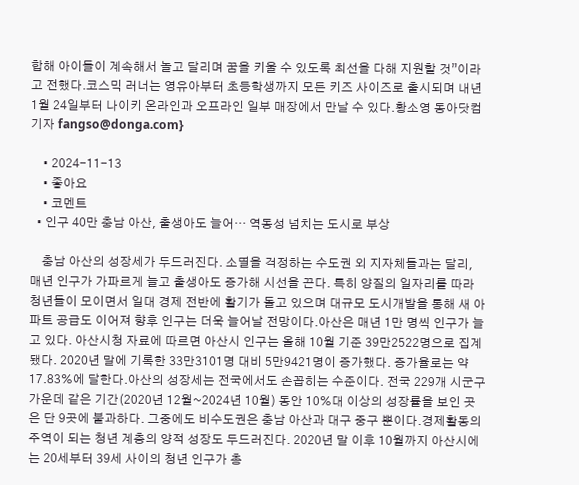합해 아이들이 계속해서 놀고 달리며 꿈을 키울 수 있도록 최선을 다해 지원할 것”이라고 전했다.코스믹 러너는 영유아부터 초등학생까지 모든 키즈 사이즈로 출시되며 내년 1월 24일부터 나이키 온라인과 오프라인 일부 매장에서 만날 수 있다.황소영 동아닷컴 기자 fangso@donga.com}

    • 2024-11-13
    • 좋아요
    • 코멘트
  • 인구 40만 충남 아산, 출생아도 늘어… 역동성 넘치는 도시로 부상

    충남 아산의 성장세가 두드러진다. 소멸을 걱정하는 수도권 외 지자체들과는 달리, 매년 인구가 가파르게 늘고 출생아도 증가해 시선을 끈다. 특히 양질의 일자리를 따라 청년들이 모이면서 일대 경제 전반에 활기가 돌고 있으며 대규모 도시개발을 통해 새 아파트 공급도 이어져 향후 인구는 더욱 늘어날 전망이다.아산은 매년 1만 명씩 인구가 늘고 있다. 아산시청 자료에 따르면 아산시 인구는 올해 10월 기준 39만2522명으로 집계됐다. 2020년 말에 기록한 33만3101명 대비 5만9421명이 증가했다. 증가율로는 약 17.83%에 달한다.아산의 성장세는 전국에서도 손꼽히는 수준이다. 전국 229개 시군구 가운데 같은 기간(2020년 12월~2024년 10월) 동안 10%대 이상의 성장률을 보인 곳은 단 9곳에 불과하다. 그중에도 비수도권은 충남 아산과 대구 중구 뿐이다.경제활동의 주역이 되는 청년 계층의 양적 성장도 두드러진다. 2020년 말 이후 10월까지 아산시에는 20세부터 39세 사이의 청년 인구가 총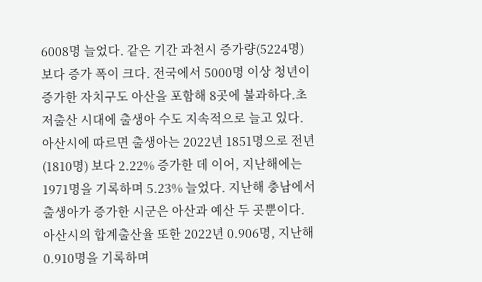6008명 늘었다. 같은 기간 과천시 증가량(5224명) 보다 증가 폭이 크다. 전국에서 5000명 이상 청년이 증가한 자치구도 아산을 포함해 8곳에 불과하다.초저출산 시대에 출생아 수도 지속적으로 늘고 있다. 아산시에 따르면 출생아는 2022년 1851명으로 전년(1810명) 보다 2.22% 증가한 데 이어, 지난해에는 1971명을 기록하며 5.23% 늘었다. 지난해 충남에서 출생아가 증가한 시군은 아산과 예산 두 곳뿐이다. 아산시의 합계출산율 또한 2022년 0.906명, 지난해 0.910명을 기록하며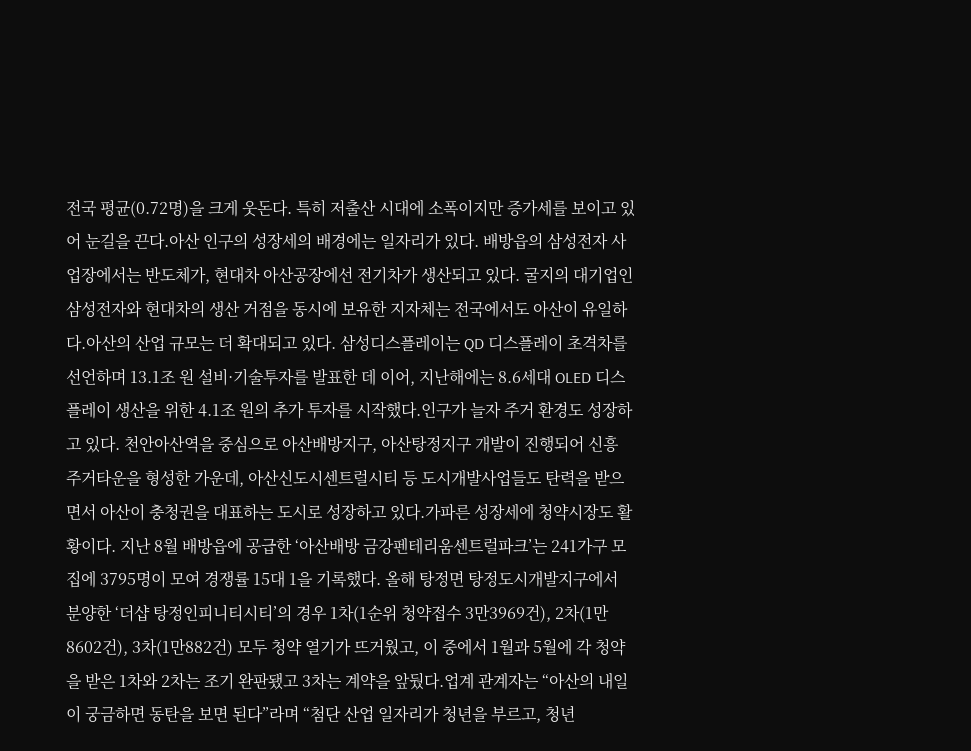전국 평균(0.72명)을 크게 웃돈다. 특히 저출산 시대에 소폭이지만 증가세를 보이고 있어 눈길을 끈다.아산 인구의 성장세의 배경에는 일자리가 있다. 배방읍의 삼성전자 사업장에서는 반도체가, 현대차 아산공장에선 전기차가 생산되고 있다. 굴지의 대기업인 삼성전자와 현대차의 생산 거점을 동시에 보유한 지자체는 전국에서도 아산이 유일하다.아산의 산업 규모는 더 확대되고 있다. 삼성디스플레이는 QD 디스플레이 초격차를 선언하며 13.1조 원 설비·기술투자를 발표한 데 이어, 지난해에는 8.6세대 OLED 디스플레이 생산을 위한 4.1조 원의 추가 투자를 시작했다.인구가 늘자 주거 환경도 성장하고 있다. 천안아산역을 중심으로 아산배방지구, 아산탕정지구 개발이 진행되어 신흥 주거타운을 형성한 가운데, 아산신도시센트럴시티 등 도시개발사업들도 탄력을 받으면서 아산이 충청권을 대표하는 도시로 성장하고 있다.가파른 성장세에 청약시장도 활황이다. 지난 8월 배방읍에 공급한 ‘아산배방 금강펜테리움센트럴파크’는 241가구 모집에 3795명이 모여 경쟁률 15대 1을 기록했다. 올해 탕정면 탕정도시개발지구에서 분양한 ‘더샵 탕정인피니티시티’의 경우 1차(1순위 청약접수 3만3969건), 2차(1만8602건), 3차(1만882건) 모두 청약 열기가 뜨거웠고, 이 중에서 1월과 5월에 각 청약을 받은 1차와 2차는 조기 완판됐고 3차는 계약을 앞뒀다.업계 관계자는 “아산의 내일이 궁금하면 동탄을 보면 된다”라며 “첨단 산업 일자리가 청년을 부르고, 청년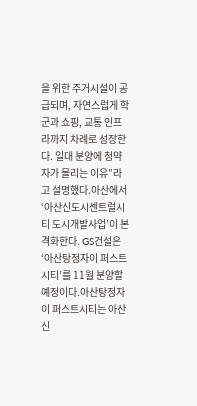을 위한 주거시설이 공급되며, 자연스럽게 학군과 쇼핑, 교통 인프라까지 차례로 성장한다. 일대 분양에 청약자가 몰리는 이유”라고 설명했다.아산에서 ‘아산신도시센트럴시티 도시개발사업’이 본격화한다. GS건설은 ‘아산탕정자이 퍼스트시티’를 11월 분양할 예정이다.아산탕정자이 퍼스트시티는 아산신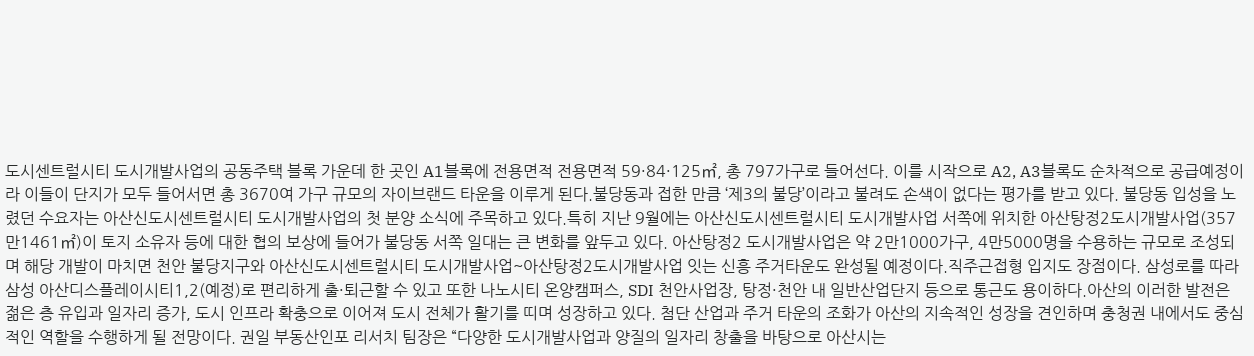도시센트럴시티 도시개발사업의 공동주택 블록 가운데 한 곳인 A1블록에 전용면적 전용면적 59·84·125㎡, 총 797가구로 들어선다. 이를 시작으로 A2, A3블록도 순차적으로 공급예정이라 이들이 단지가 모두 들어서면 총 3670여 가구 규모의 자이브랜드 타운을 이루게 된다.불당동과 접한 만큼 ‘제3의 불당’이라고 불려도 손색이 없다는 평가를 받고 있다. 불당동 입성을 노렸던 수요자는 아산신도시센트럴시티 도시개발사업의 첫 분양 소식에 주목하고 있다.특히 지난 9월에는 아산신도시센트럴시티 도시개발사업 서쪽에 위치한 아산탕정2도시개발사업(357만1461㎡)이 토지 소유자 등에 대한 협의 보상에 들어가 불당동 서쪽 일대는 큰 변화를 앞두고 있다. 아산탕정2 도시개발사업은 약 2만1000가구, 4만5000명을 수용하는 규모로 조성되며 해당 개발이 마치면 천안 불당지구와 아산신도시센트럴시티 도시개발사업~아산탕정2도시개발사업 잇는 신흥 주거타운도 완성될 예정이다.직주근접형 입지도 장점이다. 삼성로를 따라 삼성 아산디스플레이시티1,2(예정)로 편리하게 출·퇴근할 수 있고 또한 나노시티 온양캠퍼스, SDI 천안사업장, 탕정·천안 내 일반산업단지 등으로 통근도 용이하다.아산의 이러한 발전은 젊은 층 유입과 일자리 증가, 도시 인프라 확충으로 이어져 도시 전체가 활기를 띠며 성장하고 있다. 첨단 산업과 주거 타운의 조화가 아산의 지속적인 성장을 견인하며 충청권 내에서도 중심적인 역할을 수행하게 될 전망이다. 권일 부동산인포 리서치 팀장은 “다양한 도시개발사업과 양질의 일자리 창출을 바탕으로 아산시는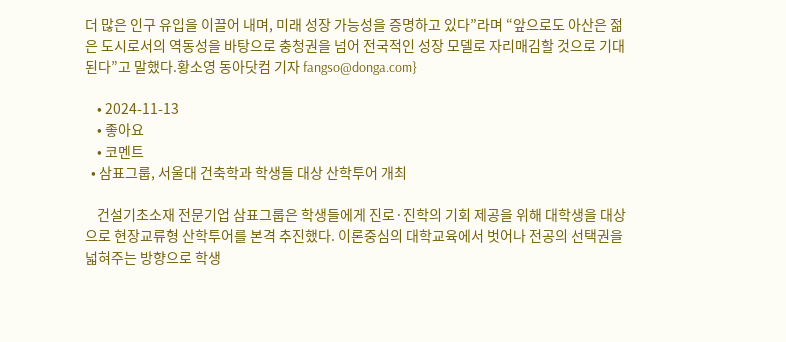더 많은 인구 유입을 이끌어 내며, 미래 성장 가능성을 증명하고 있다”라며 “앞으로도 아산은 젊은 도시로서의 역동성을 바탕으로 충청권을 넘어 전국적인 성장 모델로 자리매김할 것으로 기대된다”고 말했다.황소영 동아닷컴 기자 fangso@donga.com}

    • 2024-11-13
    • 좋아요
    • 코멘트
  • 삼표그룹, 서울대 건축학과 학생들 대상 산학투어 개최

    건설기초소재 전문기업 삼표그룹은 학생들에게 진로·진학의 기회 제공을 위해 대학생을 대상으로 현장교류형 산학투어를 본격 추진했다. 이론중심의 대학교육에서 벗어나 전공의 선택권을 넓혀주는 방향으로 학생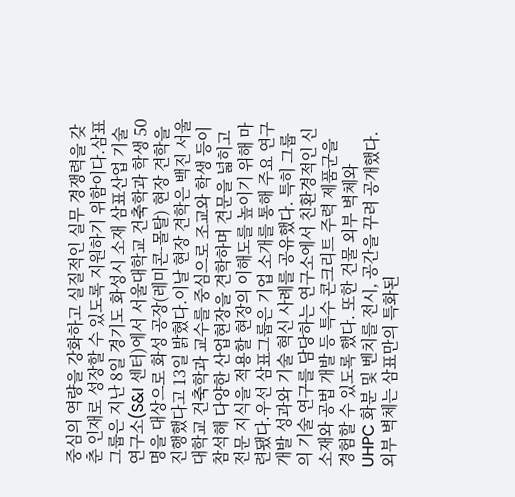중심의 역량을 강화하고 실질적인 실무 경쟁력을 갖춘 인재로 성장할 수 있도록 지원하기 위함이다.삼표그룹은 지난 8일 경기도 화성시 소재 삼표산업 기술연구소(S&I 센터)에서 서울대학교 건축학과 학생 50명을 대상으로 화성 공장(레미콘-몰탈) 현장 견학을 진행했다고 13일 밝혔다.이날 현장 견학은 백진 서울대학교 건축학과 교수를 중심으로 조교와 학생 등이 참석해 다양한 산업현장을 견학하며 견문을 넓히고 전문 지식을 적용할 현장의 이해도를 높이기 위해 마련됐다.우선 삼표그룹은 기업 소개를 통해 주요 연구개발 성과와 기술 혁신 사례를 공유했다. 특히 그룹의 기술 연구를 담당하는 연구소에서 친환경적인 신소재와 공법 개발 등 특수 콘크리트 주력 제품군을 경험할 수 있도록 했다. 또한 건물 외부 벽체와 UHPC 화분 및 벤치를 전시, 공간을 꾸려 공개했다. 외부 벽체는 삼표만의 특화된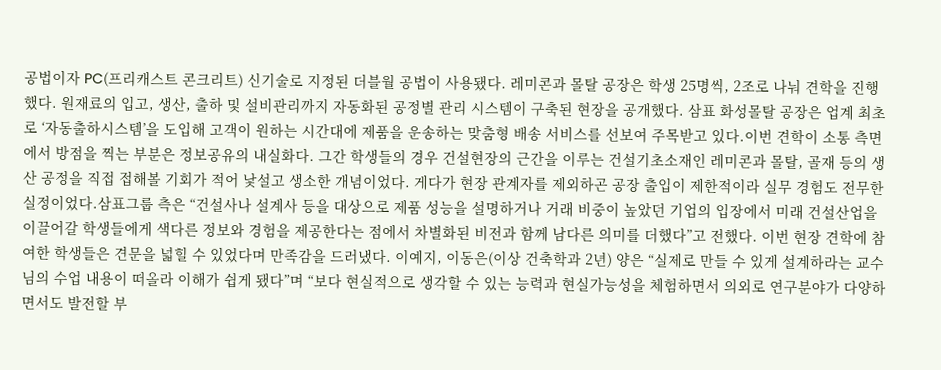공법이자 PC(프리캐스트 콘크리트) 신기술로 지정된 더블월 공법이 사용됐다. 레미콘과 몰탈 공장은 학생 25명씩, 2조로 나눠 견학을 진행했다. 원재료의 입고, 생산, 출하 및 설비관리까지 자동화된 공정별 관리 시스템이 구축된 현장을 공개했다. 삼표 화성몰탈 공장은 업계 최초로 ‘자동출하시스템’을 도입해 고객이 원하는 시간대에 제품을 운송하는 맞춤형 배송 서비스를 선보여 주목받고 있다.이번 견학이 소통 측면에서 방점을 찍는 부분은 정보공유의 내실화다. 그간 학생들의 경우 건설현장의 근간을 이루는 건설기초소재인 레미콘과 몰탈, 골재 등의 생산 공정을 직접 접해볼 기회가 적어 낯설고 생소한 개념이었다. 게다가 현장 관계자를 제외하곤 공장 출입이 제한적이라 실무 경험도 전무한 실정이었다.삼표그룹 측은 “건설사나 설계사 등을 대상으로 제품 성능을 설명하거나 거래 비중이 높았던 기업의 입장에서 미래 건설산업을 이끌어갈 학생들에게 색다른 정보와 경험을 제공한다는 점에서 차별화된 비전과 함께 남다른 의미를 더했다”고 전했다. 이번 현장 견학에 참여한 학생들은 견문을 넓힐 수 있었다며 만족감을 드러냈다. 이예지, 이동은(이상 건축학과 2년) 양은 “실제로 만들 수 있게 설계하라는 교수님의 수업 내용이 떠올라 이해가 쉽게 됐다”며 “보다 현실적으로 생각할 수 있는 능력과 현실가능성을 체험하면서 의외로 연구분야가 다양하면서도 발전할 부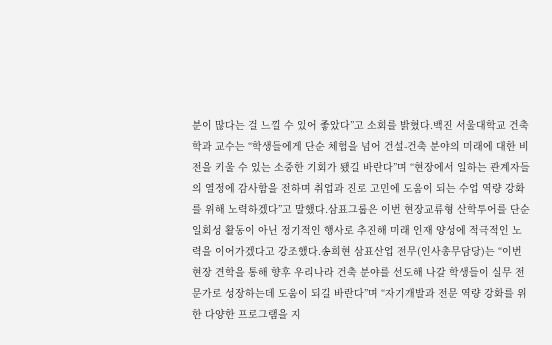분이 많다는 걸 느낄 수 있어 좋았다”고 소회를 밝혔다.백진 서울대학교 건축학과 교수는 “학생들에게 단순 체험을 넘어 건설-건축 분야의 미래에 대한 비전을 키울 수 있는 소중한 기회가 됐길 바란다”며 “현장에서 일하는 관계자들의 열정에 감사함을 전하며 취업과 진로 고민에 도움이 되는 수업 역량 강화를 위해 노력하겠다”고 말했다.삼표그룹은 이번 현장교류형 산학투어를 단순 일회성 활동이 아닌 정기적인 행사로 추진해 미래 인재 양성에 적극적인 노력을 이어가겠다고 강조했다.송희현 삼표산업 전무(인사총무담당)는 “이번 현장 견학을 통해 향후 우리나라 건축 분야를 선도해 나갈 학생들이 실무 전문가로 성장하는데 도움이 되길 바란다”며 “자기개발과 전문 역량 강화를 위한 다양한 프로그램을 지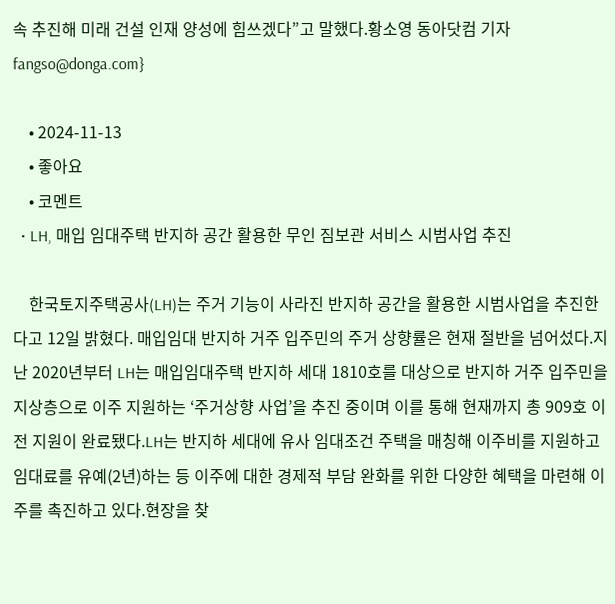속 추진해 미래 건설 인재 양성에 힘쓰겠다”고 말했다.황소영 동아닷컴 기자 fangso@donga.com}

    • 2024-11-13
    • 좋아요
    • 코멘트
  • LH, 매입 임대주택 반지하 공간 활용한 무인 짐보관 서비스 시범사업 추진

    한국토지주택공사(LH)는 주거 기능이 사라진 반지하 공간을 활용한 시범사업을 추진한다고 12일 밝혔다. 매입임대 반지하 거주 입주민의 주거 상향률은 현재 절반을 넘어섰다.지난 2020년부터 LH는 매입임대주택 반지하 세대 1810호를 대상으로 반지하 거주 입주민을 지상층으로 이주 지원하는 ‘주거상향 사업’을 추진 중이며 이를 통해 현재까지 총 909호 이전 지원이 완료됐다.LH는 반지하 세대에 유사 임대조건 주택을 매칭해 이주비를 지원하고 임대료를 유예(2년)하는 등 이주에 대한 경제적 부담 완화를 위한 다양한 혜택을 마련해 이주를 촉진하고 있다.현장을 찾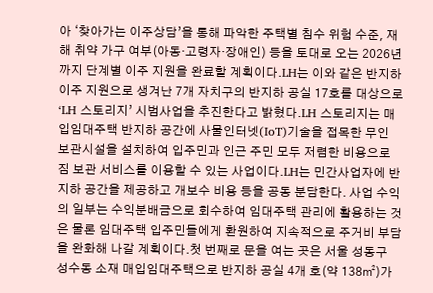아 ‘찾아가는 이주상담’을 통해 파악한 주택별 침수 위험 수준, 재해 취약 가구 여부(아동·고령자·장애인) 등을 토대로 오는 2026년까지 단계별 이주 지원을 완료할 계획이다.LH는 이와 같은 반지하 이주 지원으로 생겨난 7개 자치구의 반지하 공실 17호를 대상으로 ‘LH 스토리지’ 시범사업을 추진한다고 밝혔다.LH 스토리지는 매입임대주택 반지하 공간에 사물인터넷(IoT)기술을 접목한 무인 보관시설을 설치하여 입주민과 인근 주민 모두 저렴한 비용으로 짐 보관 서비스를 이용할 수 있는 사업이다.LH는 민간사업자에 반지하 공간을 제공하고 개보수 비용 등을 공동 분담한다. 사업 수익의 일부는 수익분배금으로 회수하여 임대주택 관리에 활용하는 것은 물론 임대주택 입주민들에게 환원하여 지속적으로 주거비 부담을 완화해 나갈 계획이다.첫 번째로 문을 여는 곳은 서울 성동구 성수동 소재 매입임대주택으로 반지하 공실 4개 호(약 138㎡)가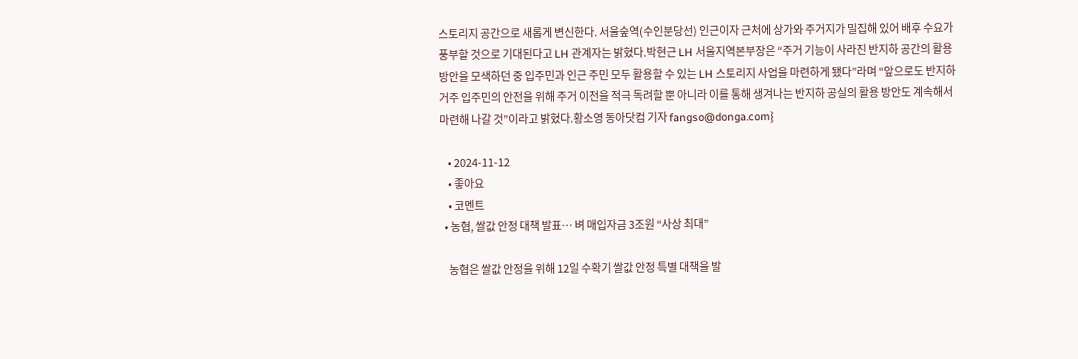스토리지 공간으로 새롭게 변신한다. 서울숲역(수인분당선) 인근이자 근처에 상가와 주거지가 밀집해 있어 배후 수요가 풍부할 것으로 기대된다고 LH 관계자는 밝혔다.박현근 LH 서울지역본부장은 “주거 기능이 사라진 반지하 공간의 활용 방안을 모색하던 중 입주민과 인근 주민 모두 활용할 수 있는 LH 스토리지 사업을 마련하게 됐다”라며 “앞으로도 반지하 거주 입주민의 안전을 위해 주거 이전을 적극 독려할 뿐 아니라 이를 통해 생겨나는 반지하 공실의 활용 방안도 계속해서 마련해 나갈 것”이라고 밝혔다.황소영 동아닷컴 기자 fangso@donga.com}

    • 2024-11-12
    • 좋아요
    • 코멘트
  • 농협, 쌀값 안정 대책 발표… 벼 매입자금 3조원 “사상 최대”

    농협은 쌀값 안정을 위해 12일 수확기 쌀값 안정 특별 대책을 발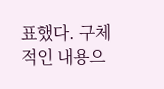표했다. 구체적인 내용으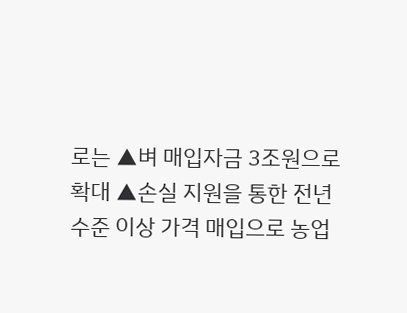로는 ▲벼 매입자금 3조원으로 확대 ▲손실 지원을 통한 전년 수준 이상 가격 매입으로 농업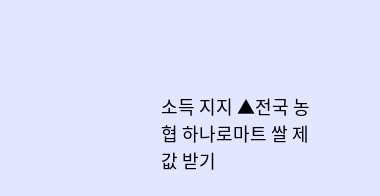소득 지지 ▲전국 농협 하나로마트 쌀 제값 받기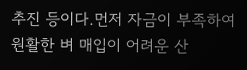추진 등이다.먼저 자금이 부족하여 원활한 벼 매입이 어려운 산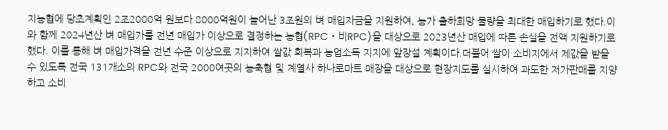지농협에 당초계획인 2조2000억 원보다 8000억원이 늘어난 3조원의 벼 매입자금을 지원하여, 농가 출하희망 물량을 최대한 매입하기로 했다.이와 함께 2024년산 벼 매입가를 전년 매입가 이상으로 결정하는 농협(RPC・비RPC)을 대상으로 2023년산 매입에 따른 손실을 전액 지원하기로 했다. 이를 통해 벼 매입가격을 전년 수준 이상으로 지지하여 쌀값 회복과 농업소득 지지에 앞장설 계획이다.더불어 쌀이 소비지에서 제값을 받을 수 있도록 전국 131개소의 RPC와 전국 2000여곳의 농축협 및 계열사 하나로마트 매장을 대상으로 현장지도를 실시하여 과도한 저가판매를 지양하고 소비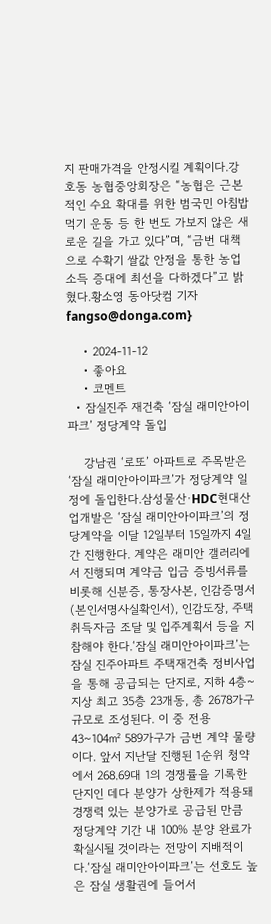지 판매가격을 안정시킬 계획이다.강호동 농협중앙회장은 “농협은 근본적인 수요 확대를 위한 범국민 아침밥먹기 운동 등 한 번도 가보지 않은 새로운 길을 가고 있다”며, “금번 대책으로 수확기 쌀값 안정을 통한 농업소득 증대에 최선을 다하겠다”고 밝혔다.황소영 동아닷컴 기자 fangso@donga.com}

    • 2024-11-12
    • 좋아요
    • 코멘트
  • 잠실진주 재건축 ‘잠실 래미안아이파크’ 정당계약 돌입

    강남권 ‘로또’ 아파트로 주목받은 ‘잠실 래미안아이파크’가 정당계약 일정에 돌입한다.삼성물산·HDC현대산업개발은 ‘잠실 래미안아이파크’의 정당계약을 이달 12일부터 15일까지 4일 간 진행한다. 계약은 래미안 갤러리에서 진행되며 계약금 입금 증빙서류를 비롯해 신분증, 통장사본, 인감증명서(본인서명사실확인서), 인감도장, 주택취득자금 조달 및 입주계획서 등을 지참해야 한다.‘잠실 래미안아이파크’는 잠실 진주아파트 주택재건축 정비사업을 통해 공급되는 단지로, 지하 4층~지상 최고 35층 23개동, 총 2678가구 규모로 조성된다. 이 중 전용 43~104㎡ 589가구가 금번 계약 물량이다. 앞서 지난달 진행된 1순위 청약에서 268.69대 1의 경쟁률을 기록한 단지인 데다 분양가 상한제가 적용돼 경쟁력 있는 분양가로 공급된 만큼 정당계약 기간 내 100% 분양 완료가 확실시될 것이라는 전망이 지배적이다.‘잠실 래미안아이파크’는 선호도 높은 잠실 생활권에 들어서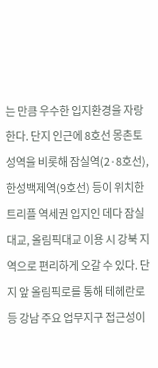는 만큼 우수한 입지환경을 자랑한다. 단지 인근에 8호선 몽촌토성역을 비롯해 잠실역(2·8호선), 한성백제역(9호선) 등이 위치한 트리플 역세권 입지인 데다 잠실대교, 올림픽대교 이용 시 강북 지역으로 편리하게 오갈 수 있다. 단지 앞 올림픽로를 통해 테헤란로 등 강남 주요 업무지구 접근성이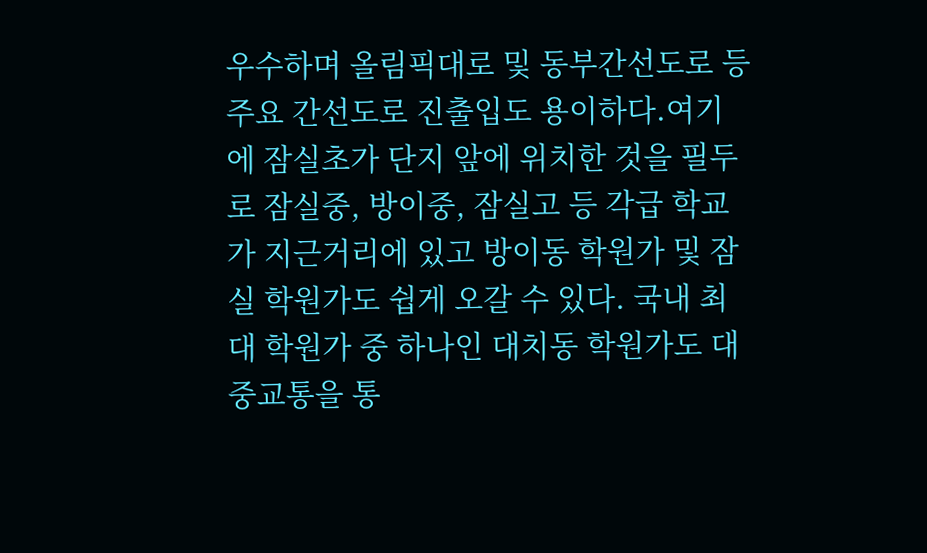우수하며 올림픽대로 및 동부간선도로 등 주요 간선도로 진출입도 용이하다.여기에 잠실초가 단지 앞에 위치한 것을 필두로 잠실중, 방이중, 잠실고 등 각급 학교가 지근거리에 있고 방이동 학원가 및 잠실 학원가도 쉽게 오갈 수 있다. 국내 최대 학원가 중 하나인 대치동 학원가도 대중교통을 통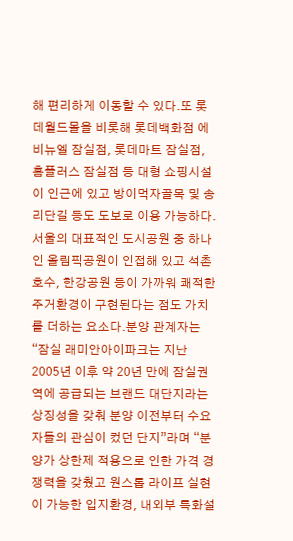해 편리하게 이동할 수 있다.또 롯데월드몰을 비롯해 롯데백화점 에비뉴엘 잠실점, 롯데마트 잠실점, 홈플러스 잠실점 등 대형 쇼핑시설이 인근에 있고 방이먹자골목 및 송리단길 등도 도보로 이용 가능하다. 서울의 대표적인 도시공원 중 하나인 올림픽공원이 인접해 있고 석촌호수, 한강공원 등이 가까워 쾌적한 주거환경이 구현된다는 점도 가치를 더하는 요소다.분양 관계자는 “잠실 래미안아이파크는 지난 2005년 이후 약 20년 만에 잠실권역에 공급되는 브랜드 대단지라는 상징성을 갖춰 분양 이전부터 수요자들의 관심이 컸던 단지”라며 “분양가 상한제 적용으로 인한 가격 경쟁력을 갖췄고 원스톱 라이프 실현이 가능한 입지환경, 내외부 특화설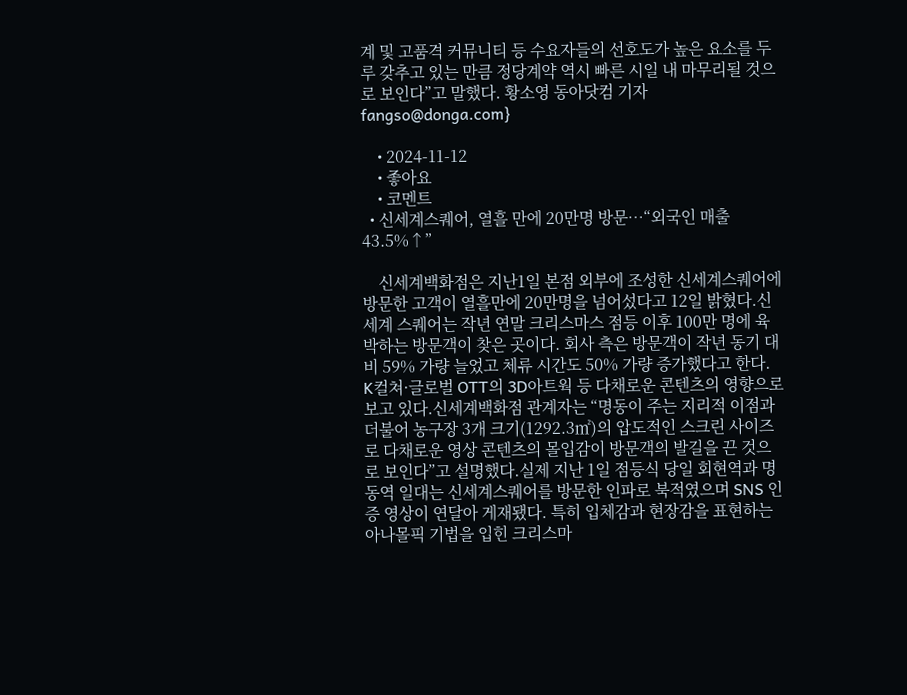계 및 고품격 커뮤니티 등 수요자들의 선호도가 높은 요소를 두루 갖추고 있는 만큼 정당계약 역시 빠른 시일 내 마무리될 것으로 보인다”고 말했다. 황소영 동아닷컴 기자 fangso@donga.com}

    • 2024-11-12
    • 좋아요
    • 코멘트
  • 신세계스퀘어, 열흘 만에 20만명 방문…“외국인 매출 43.5%↑”

    신세계백화점은 지난1일 본점 외부에 조성한 신세계스퀘어에 방문한 고객이 열흘만에 20만명을 넘어섰다고 12일 밝혔다.신세계 스퀘어는 작년 연말 크리스마스 점등 이후 100만 명에 육박하는 방문객이 찾은 곳이다. 회사 측은 방문객이 작년 동기 대비 59% 가량 늘었고 체류 시간도 50% 가량 증가했다고 한다. K컬쳐·글로벌 OTT의 3D아트웍 등 다채로운 콘텐츠의 영향으로 보고 있다.신세계백화점 관계자는 “명동이 주는 지리적 이점과 더불어 농구장 3개 크기(1292.3㎡)의 압도적인 스크린 사이즈로 다채로운 영상 콘텐츠의 몰입감이 방문객의 발길을 끈 것으로 보인다”고 설명했다.실제 지난 1일 점등식 당일 회현역과 명동역 일대는 신세계스퀘어를 방문한 인파로 북적였으며 SNS 인증 영상이 연달아 게재됐다. 특히 입체감과 현장감을 표현하는 아나몰픽 기법을 입힌 크리스마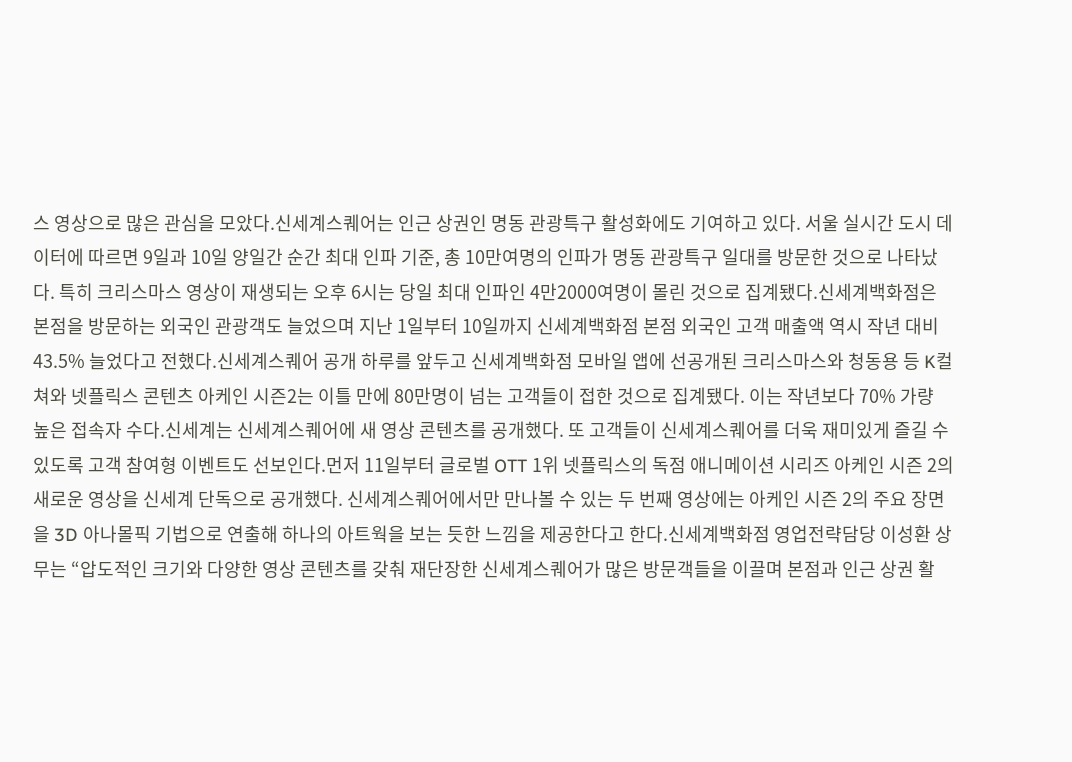스 영상으로 많은 관심을 모았다.신세계스퀘어는 인근 상권인 명동 관광특구 활성화에도 기여하고 있다. 서울 실시간 도시 데이터에 따르면 9일과 10일 양일간 순간 최대 인파 기준, 총 10만여명의 인파가 명동 관광특구 일대를 방문한 것으로 나타났다. 특히 크리스마스 영상이 재생되는 오후 6시는 당일 최대 인파인 4만2000여명이 몰린 것으로 집계됐다.신세계백화점은 본점을 방문하는 외국인 관광객도 늘었으며 지난 1일부터 10일까지 신세계백화점 본점 외국인 고객 매출액 역시 작년 대비 43.5% 늘었다고 전했다.신세계스퀘어 공개 하루를 앞두고 신세계백화점 모바일 앱에 선공개된 크리스마스와 청동용 등 K컬쳐와 넷플릭스 콘텐츠 아케인 시즌2는 이틀 만에 80만명이 넘는 고객들이 접한 것으로 집계됐다. 이는 작년보다 70% 가량 높은 접속자 수다.신세계는 신세계스퀘어에 새 영상 콘텐츠를 공개했다. 또 고객들이 신세계스퀘어를 더욱 재미있게 즐길 수 있도록 고객 참여형 이벤트도 선보인다.먼저 11일부터 글로벌 OTT 1위 넷플릭스의 독점 애니메이션 시리즈 아케인 시즌 2의 새로운 영상을 신세계 단독으로 공개했다. 신세계스퀘어에서만 만나볼 수 있는 두 번째 영상에는 아케인 시즌 2의 주요 장면을 3D 아나몰픽 기법으로 연출해 하나의 아트웍을 보는 듯한 느낌을 제공한다고 한다.신세계백화점 영업전략담당 이성환 상무는 “압도적인 크기와 다양한 영상 콘텐츠를 갖춰 재단장한 신세계스퀘어가 많은 방문객들을 이끌며 본점과 인근 상권 활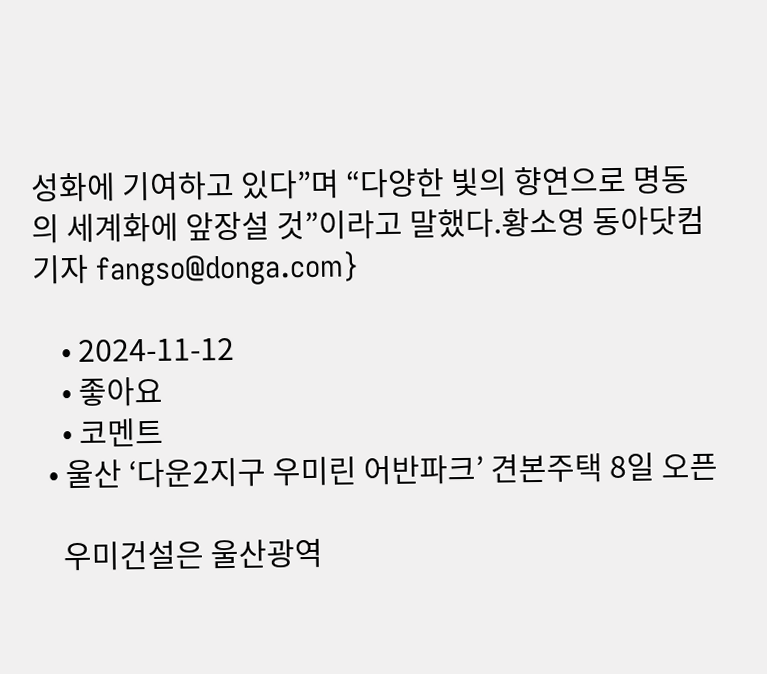성화에 기여하고 있다”며 “다양한 빛의 향연으로 명동의 세계화에 앞장설 것”이라고 말했다.황소영 동아닷컴 기자 fangso@donga.com}

    • 2024-11-12
    • 좋아요
    • 코멘트
  • 울산 ‘다운2지구 우미린 어반파크’ 견본주택 8일 오픈

    우미건설은 울산광역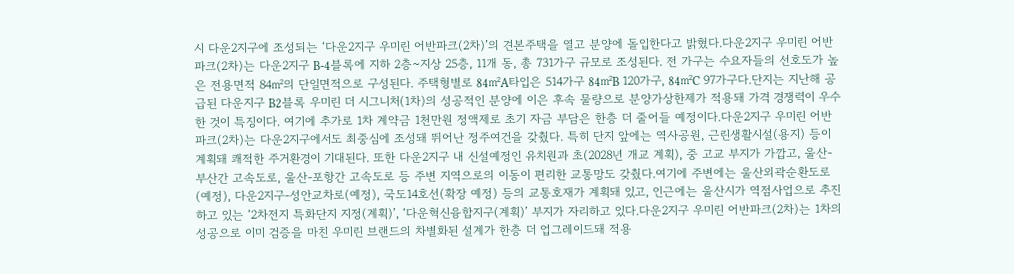시 다운2지구에 조성되는 ‘다운2지구 우미린 어반파크(2차)’의 견본주택을 열고 분양에 돌입한다고 밝혔다.다운2지구 우미린 어반파크(2차)는 다운2지구 B-4블록에 지하 2층~지상 25층, 11개 동, 총 731가구 규모로 조성된다. 전 가구는 수요자들의 선호도가 높은 전용면적 84㎡의 단일면적으로 구성된다. 주택형별로 84㎡A타입은 514가구 84㎡B 120가구, 84㎡C 97가구다.단지는 지난해 공급된 다운지구 B2블록 우미린 더 시그니처(1차)의 성공적인 분양에 이은 후속 물량으로 분양가상한제가 적용돼 가격 경쟁력이 우수한 것이 특징이다. 여기에 추가로 1차 계약금 1천만원 정액제로 초기 자금 부담은 한층 더 줄어들 예정이다.다운2지구 우미린 어반파크(2차)는 다운2지구에서도 최중심에 조성돼 뛰어난 정주여건을 갖췄다. 특히 단지 앞에는 역사공원, 근린생활시설(용지) 등이 계획돼 쾌적한 주거환경이 기대된다. 또한 다운2지구 내 신설예정인 유치원과 초(2028년 개교 계획), 중 고교 부지가 가깝고, 울산-부산간 고속도로, 울산-포항간 고속도로 등 주변 지역으로의 이동이 편리한 교통망도 갖췄다.여기에 주변에는 울산외곽순환도로(예정), 다운2지구-성안교차로(예정), 국도14호선(확장 예정) 등의 교통호재가 계획돼 있고, 인근에는 울산시가 역점사업으로 추진하고 있는 ‘2차전지 특화단지 지정(계획)’, ‘다운혁신융합지구(계획)’ 부지가 자리하고 있다.다운2지구 우미린 어반파크(2차)는 1차의 성공으로 이미 검증을 마친 우미린 브랜드의 차별화된 설계가 한층 더 업그레이드돼 적용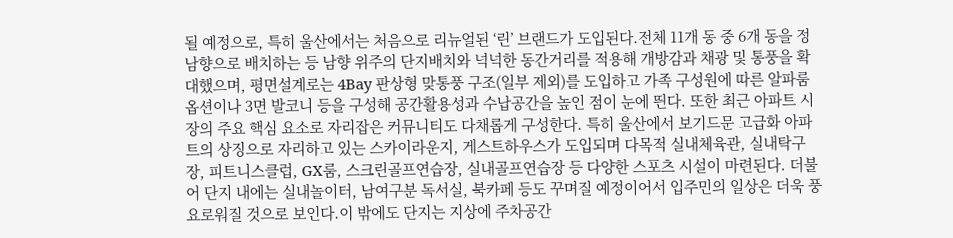될 예정으로, 특히 울산에서는 처음으로 리뉴얼된 ‘린’ 브랜드가 도입된다.전체 11개 동 중 6개 동을 정남향으로 배치하는 등 남향 위주의 단지배치와 넉넉한 동간거리를 적용해 개방감과 채광 및 통풍을 확대했으며, 평면설계로는 4Bay 판상형 맞통풍 구조(일부 제외)를 도입하고 가족 구성원에 따른 알파룸 옵션이나 3면 발코니 등을 구성해 공간활용성과 수납공간을 높인 점이 눈에 띈다. 또한 최근 아파트 시장의 주요 핵심 요소로 자리잡은 커뮤니티도 다채롭게 구성한다. 특히 울산에서 보기드문 고급화 아파트의 상징으로 자리하고 있는 스카이라운지, 게스트하우스가 도입되며 다목적 실내체육관, 실내탁구장, 피트니스클럽, GX룸, 스크린골프연습장, 실내골프연습장 등 다양한 스포츠 시설이 마련된다. 더불어 단지 내에는 실내놀이터, 남여구분 독서실, 북카페 등도 꾸며질 예정이어서 입주민의 일상은 더욱 풍요로워질 것으로 보인다.이 밖에도 단지는 지상에 주차공간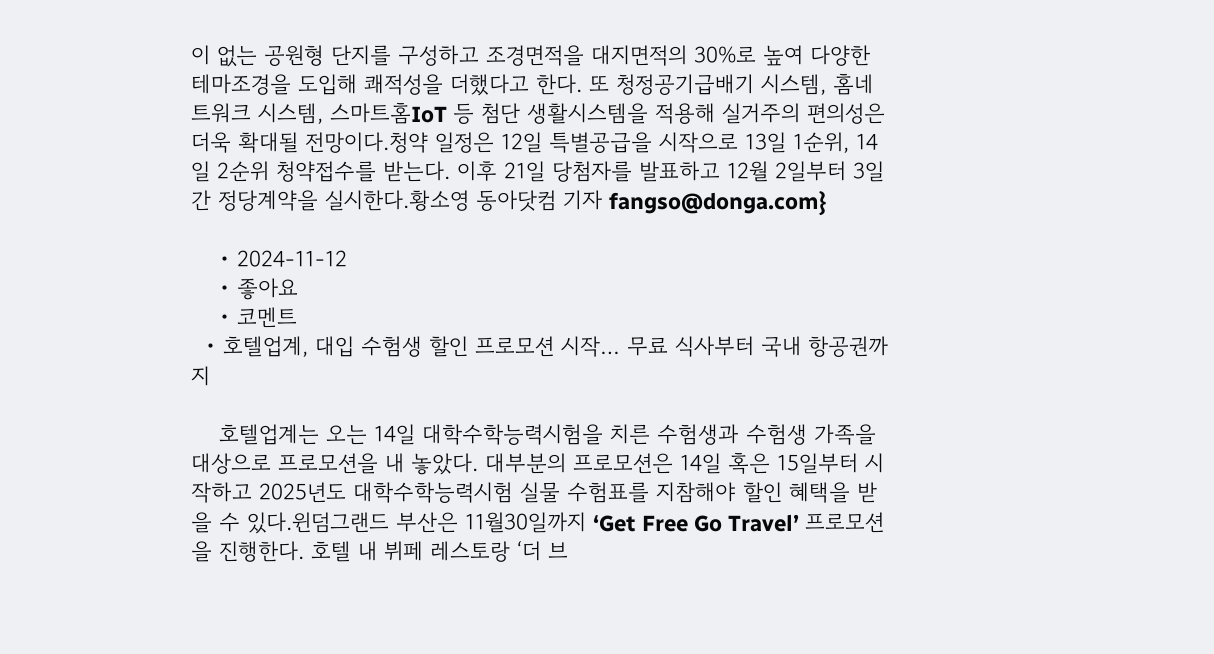이 없는 공원형 단지를 구성하고 조경면적을 대지면적의 30%로 높여 다양한 테마조경을 도입해 쾌적성을 더했다고 한다. 또 청정공기급배기 시스템, 홈네트워크 시스템, 스마트홈IoT 등 첨단 생활시스템을 적용해 실거주의 편의성은 더욱 확대될 전망이다.청약 일정은 12일 특별공급을 시작으로 13일 1순위, 14일 2순위 청약접수를 받는다. 이후 21일 당첨자를 발표하고 12월 2일부터 3일간 정당계약을 실시한다.황소영 동아닷컴 기자 fangso@donga.com}

    • 2024-11-12
    • 좋아요
    • 코멘트
  • 호텔업계, 대입 수험생 할인 프로모션 시작… 무료 식사부터 국내 항공권까지

    호텔업계는 오는 14일 대학수학능력시험을 치른 수험생과 수험생 가족을 대상으로 프로모션을 내 놓았다. 대부분의 프로모션은 14일 혹은 15일부터 시작하고 2025년도 대학수학능력시험 실물 수험표를 지참해야 할인 혜택을 받을 수 있다.윈덤그랜드 부산은 11월30일까지 ‘Get Free Go Travel’ 프로모션을 진행한다. 호텔 내 뷔페 레스토랑 ‘더 브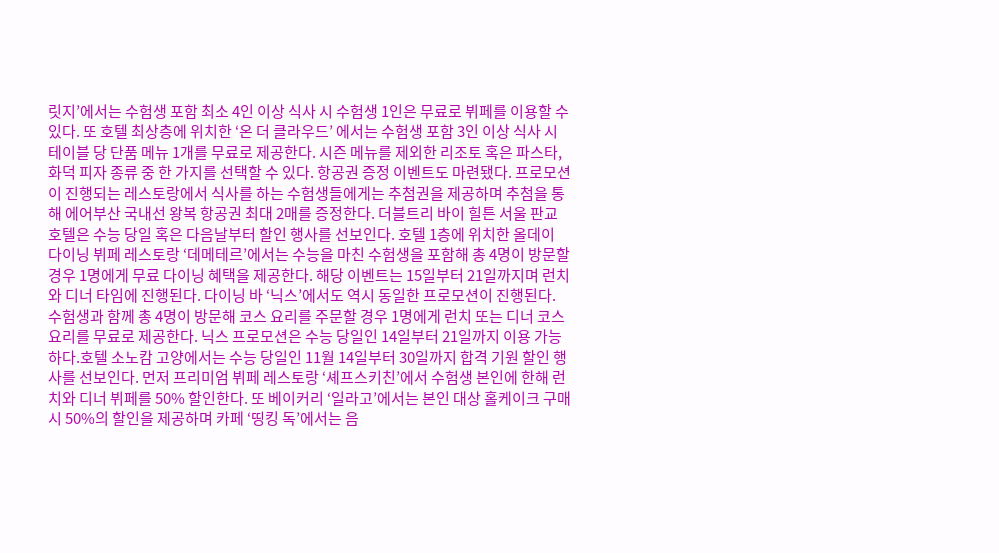릿지’에서는 수험생 포함 최소 4인 이상 식사 시 수험생 1인은 무료로 뷔페를 이용할 수 있다. 또 호텔 최상층에 위치한 ‘온 더 클라우드’ 에서는 수험생 포함 3인 이상 식사 시 테이블 당 단품 메뉴 1개를 무료로 제공한다. 시즌 메뉴를 제외한 리조토 혹은 파스타, 화덕 피자 종류 중 한 가지를 선택할 수 있다. 항공권 증정 이벤트도 마련됐다. 프로모션이 진행되는 레스토랑에서 식사를 하는 수험생들에게는 추첨권을 제공하며 추첨을 통해 에어부산 국내선 왕복 항공권 최대 2매를 증정한다. 더블트리 바이 힐튼 서울 판교 호텔은 수능 당일 혹은 다음날부터 할인 행사를 선보인다. 호텔 1층에 위치한 올데이 다이닝 뷔페 레스토랑 ‘데메테르’에서는 수능을 마친 수험생을 포함해 총 4명이 방문할 경우 1명에게 무료 다이닝 혜택을 제공한다. 해당 이벤트는 15일부터 21일까지며 런치와 디너 타임에 진행된다. 다이닝 바 ‘닉스’에서도 역시 동일한 프로모션이 진행된다. 수험생과 함께 총 4명이 방문해 코스 요리를 주문할 경우 1명에게 런치 또는 디너 코스 요리를 무료로 제공한다. 닉스 프로모션은 수능 당일인 14일부터 21일까지 이용 가능하다.호텔 소노캄 고양에서는 수능 당일인 11월 14일부터 30일까지 합격 기원 할인 행사를 선보인다. 먼저 프리미엄 뷔페 레스토랑 ‘셰프스키친’에서 수험생 본인에 한해 런치와 디너 뷔페를 50% 할인한다. 또 베이커리 ‘일라고’에서는 본인 대상 홀케이크 구매시 50%의 할인을 제공하며 카페 ‘띵킹 독’에서는 음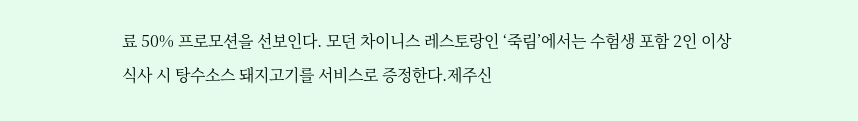료 50% 프로모션을 선보인다. 모던 차이니스 레스토랑인 ‘죽림’에서는 수험생 포함 2인 이상 식사 시 탕수소스 돼지고기를 서비스로 증정한다.제주신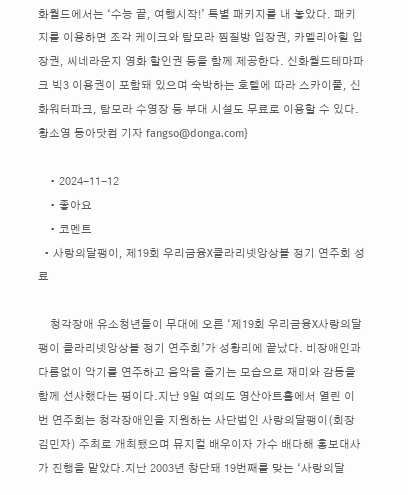화월드에서는 ‘수능 끝, 여행시작!’ 특별 패키지를 내 놓았다. 패키지를 이용하면 조각 케이크와 탐모라 찜질방 입장권, 카멜리아힐 입장권, 씨네라운지 영화 할인권 등을 함께 제공한다. 신화월드테마파크 빅3 이용권이 포함돼 있으며 숙박하는 호텔에 따라 스카이풀, 신화워터파크, 탐모라 수영장 등 부대 시설도 무료로 이용할 수 있다.황소영 동아닷컴 기자 fangso@donga.com}

    • 2024-11-12
    • 좋아요
    • 코멘트
  • 사랑의달팽이, 제19회 우리금융X클라리넷앙상블 정기 연주회 성료

    청각장애 유소청년들이 무대에 오른 ‘제19회 우리금융X사랑의달팽이 클라리넷앙상블 정기 연주회’가 성황리에 끝났다. 비장애인과 다름없이 악기를 연주하고 음악을 즐기는 모습으로 재미와 감동을 함께 선사했다는 평이다.지난 9일 여의도 영산아트홀에서 열린 이번 연주회는 청각장애인을 지원하는 사단법인 사랑의달팽이(회장 김민자) 주최로 개최됐으며 뮤지컬 배우이자 가수 배다해 홍보대사가 진행을 맡았다.지난 2003년 창단돼 19번째를 맞는 ‘사랑의달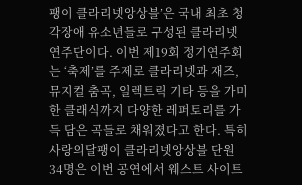팽이 클라리넷앙상블’은 국내 최초 청각장애 유소년들로 구성된 클라리넷 연주단이다. 이번 제19회 정기연주회는 ‘축제’를 주제로 클라리넷과 재즈, 뮤지컬 춤곡, 일렉트릭 기타 등을 가미한 클래식까지 다양한 레퍼토리를 가득 담은 곡들로 채워졌다고 한다. 특히 사랑의달팽이 클라리넷앙상블 단원 34명은 이번 공연에서 웨스트 사이트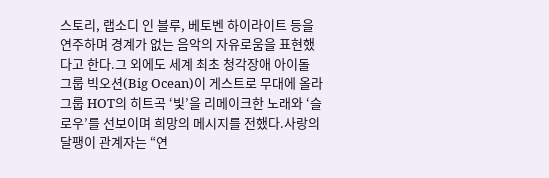스토리, 랩소디 인 블루, 베토벤 하이라이트 등을 연주하며 경계가 없는 음악의 자유로움을 표현했다고 한다.그 외에도 세계 최초 청각장애 아이돌 그룹 빅오션(Big Ocean)이 게스트로 무대에 올라 그룹 HOT의 히트곡 ‘빛’을 리메이크한 노래와 ‘슬로우’를 선보이며 희망의 메시지를 전했다.사랑의 달팽이 관계자는 “연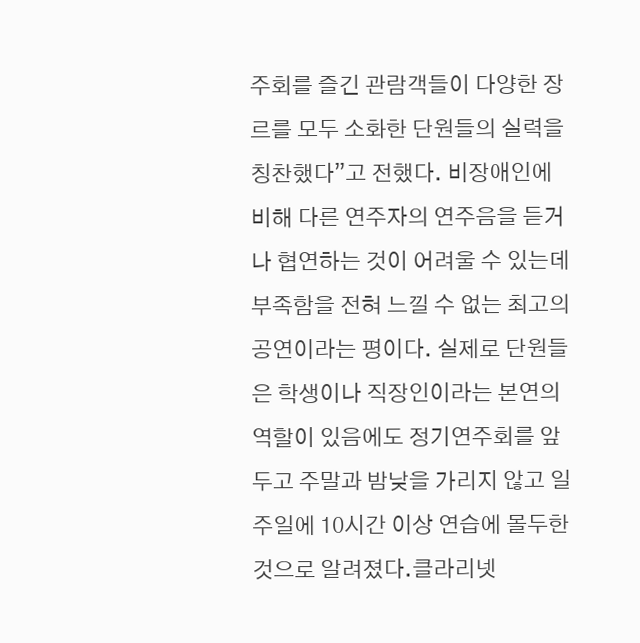주회를 즐긴 관람객들이 다양한 장르를 모두 소화한 단원들의 실력을 칭찬했다”고 전했다. 비장애인에 비해 다른 연주자의 연주음을 듣거나 협연하는 것이 어려울 수 있는데 부족함을 전혀 느낄 수 없는 최고의 공연이라는 평이다. 실제로 단원들은 학생이나 직장인이라는 본연의 역할이 있음에도 정기연주회를 앞두고 주말과 밤낮을 가리지 않고 일주일에 10시간 이상 연습에 몰두한 것으로 알려졌다.클라리넷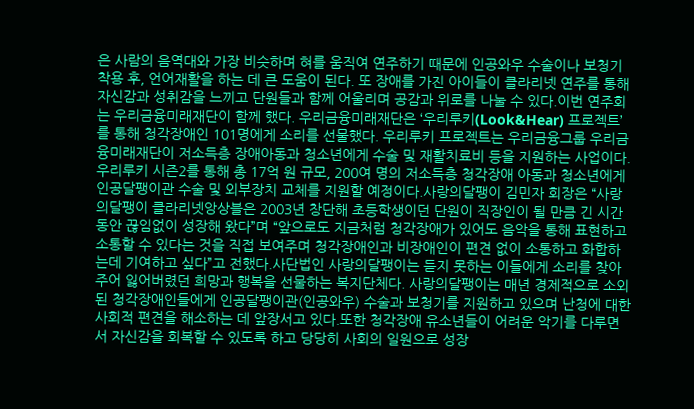은 사람의 음역대와 가장 비슷하며 혀를 움직여 연주하기 때문에 인공와우 수술이나 보청기 착용 후, 언어재활을 하는 데 큰 도움이 된다. 또 장애를 가진 아이들이 클라리넷 연주를 통해 자신감과 성취감을 느끼고 단원들과 함께 어울리며 공감과 위로를 나눌 수 있다.이번 연주회는 우리금융미래재단이 함께 했다. 우리금융미래재단은 ‘우리루키(Look&Hear) 프로젝트’를 통해 청각장애인 101명에게 소리를 선물했다. 우리루키 프로젝트는 우리금융그룹 우리금융미래재단이 저소득층 장애아동과 청소년에게 수술 및 재활치료비 등을 지원하는 사업이다. 우리루키 시즌2를 통해 총 17억 원 규모, 200여 명의 저소득층 청각장애 아동과 청소년에게 인공달팽이관 수술 및 외부장치 교체를 지원할 예정이다.사랑의달팽이 김민자 회장은 “사랑의달팽이 클라리넷앙상블은 2003년 창단해 초등학생이던 단원이 직장인이 될 만큼 긴 시간 동안 끊임없이 성장해 왔다”며 “앞으로도 지금처럼 청각장애가 있어도 음악을 통해 표현하고 소통할 수 있다는 것을 직접 보여주며 청각장애인과 비장애인이 편견 없이 소통하고 화합하는데 기여하고 싶다”고 전했다.사단법인 사랑의달팽이는 듣지 못하는 이들에게 소리를 찾아주어 잃어버렸던 희망과 행복을 선물하는 복지단체다. 사랑의달팽이는 매년 경제적으로 소외된 청각장애인들에게 인공달팽이관(인공와우) 수술과 보청기를 지원하고 있으며 난청에 대한 사회적 편견을 해소하는 데 앞장서고 있다.또한 청각장애 유소년들이 어려운 악기를 다루면서 자신감을 회복할 수 있도록 하고 당당히 사회의 일원으로 성장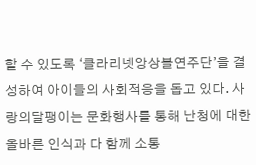할 수 있도록 ‘클라리넷앙상블연주단’을 결성하여 아이들의 사회적응을 돕고 있다. 사랑의달팽이는 문화행사를 통해 난청에 대한 올바른 인식과 다 함께 소통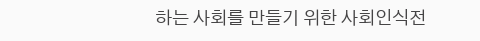하는 사회를 만들기 위한 사회인식전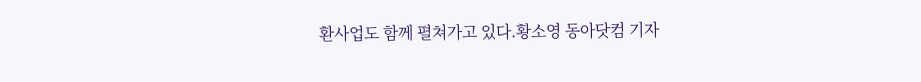환사업도 함께 펼쳐가고 있다.황소영 동아닷컴 기자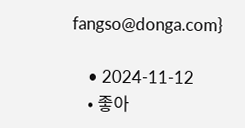fangso@donga.com}

    • 2024-11-12
    • 좋아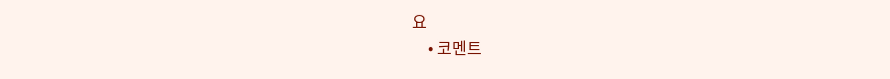요
    • 코멘트